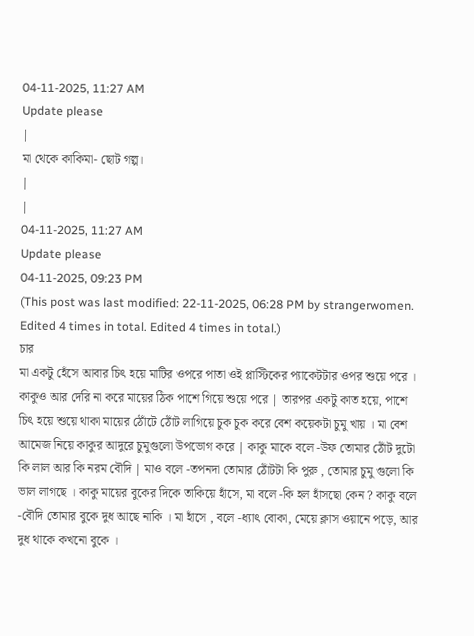04-11-2025, 11:27 AM
Update please
|
মা থেকে কাকিমা- ছোট গল্প।
|
|
04-11-2025, 11:27 AM
Update please
04-11-2025, 09:23 PM
(This post was last modified: 22-11-2025, 06:28 PM by strangerwomen. Edited 4 times in total. Edited 4 times in total.)
চার
মা একটু হেঁসে আবার চিৎ হয়ে মাটির ওপরে পাতা ওই প্লাস্টিকের প্যাকেটটার ওপর শুয়ে পরে । কাকুও আর দেরি না করে মায়ের ঠিক পাশে গিয়ে শুয়ে পরে | তারপর একটু কাত হয়ে, পাশে চিৎ হয়ে শুয়ে থাকা মায়ের ঠোঁটে ঠোঁট লাগিয়ে চুক চুক করে বেশ কয়েকটা চুমু খায় । মা বেশ আমেজ নিয়ে কাকুর আদুরে চুমুগুলো উপভোগ করে | কাকু মাকে বলে -উফ তোমার ঠোঁট দুটো কি লাল আর কি নরম বৌদি | মাও বলে -তপনদা তোমার ঠোঁটটা কি পুরু , তোমার চুমু গুলো কি ভাল লাগছে । কাকু মায়ের বুকের দিকে তাকিয়ে হাঁসে, মা বলে -কি হল হাঁসছো কেন ? কাকু বলে -বৌদি তোমার বুকে দুধ আছে নাকি । মা হাঁসে , বলে -ধ্যাৎ বোকা, মেয়ে ক্লাস ওয়ানে পড়ে, আর দুধ থাকে কখনো বুকে ।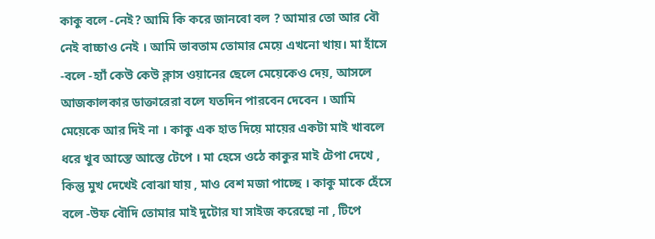কাকু বলে -নেই? আমি কি করে জানবো বল ? আমার তো আর বৌ নেই বাচ্চাও নেই । আমি ভাবতাম তোমার মেয়ে এখনো খায়। মা হাঁসে -বলে -হ্যাঁ কেউ কেউ ক্লাস ওয়ানের ছেলে মেয়েকেও দেয়, আসলে আজকালকার ডাক্তারেরা বলে যতদিন পারবেন দেবেন । আমি মেয়েকে আর দিই না । কাকু এক হাত দিয়ে মায়ের একটা মাই খাবলে ধরে খুব আস্তে আস্তে টেপে । মা হেসে ওঠে কাকুর মাই টেপা দেখে , কিন্তু মুখ দেখেই বোঝা যায় , মাও বেশ মজা পাচ্ছে । কাকু মাকে হেঁসে বলে -উফ বৌদি তোমার মাই দুটোর যা সাইজ করেছো না , টিপে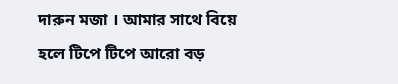দারুন মজা । আমার সাথে বিয়ে হলে টিপে টিপে আরো বড়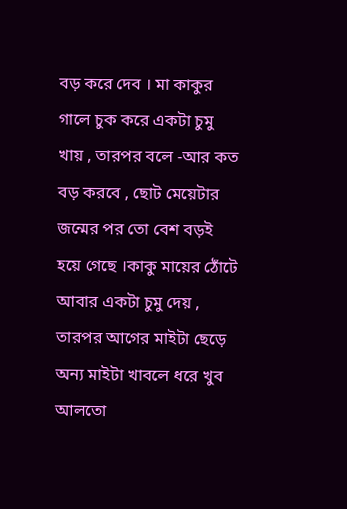বড় করে দেব । মা কাকুর গালে চুক করে একটা চুমু খায় , তারপর বলে -আর কত বড় করবে , ছোট মেয়েটার জন্মের পর তো বেশ বড়ই হয়ে গেছে ।কাকু মায়ের ঠোঁটে আবার একটা চুমু দেয় , তারপর আগের মাইটা ছেড়ে অন্য মাইটা খাবলে ধরে খুব আলতো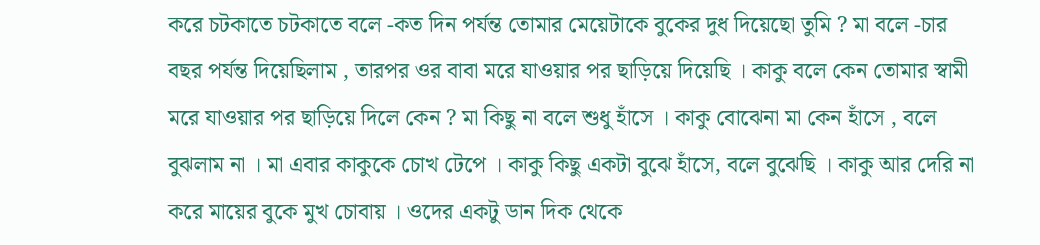করে চটকাতে চটকাতে বলে -কত দিন পর্যন্ত তোমার মেয়েটাকে বুকের দুধ দিয়েছো তুমি ? মা বলে -চার বছর পর্যন্ত দিয়েছিলাম , তারপর ওর বাবা মরে যাওয়ার পর ছাড়িয়ে দিয়েছি । কাকু বলে কেন তোমার স্বামী মরে যাওয়ার পর ছাড়িয়ে দিলে কেন ? মা কিছু না বলে শুধু হাঁসে । কাকু বোঝেনা মা কেন হাঁসে , বলে বুঝলাম না । মা এবার কাকুকে চোখ টেপে । কাকু কিছু একটা বুঝে হাঁসে, বলে বুঝেছি । কাকু আর দেরি না করে মায়ের বুকে মুখ চোবায় । ওদের একটু ডান দিক থেকে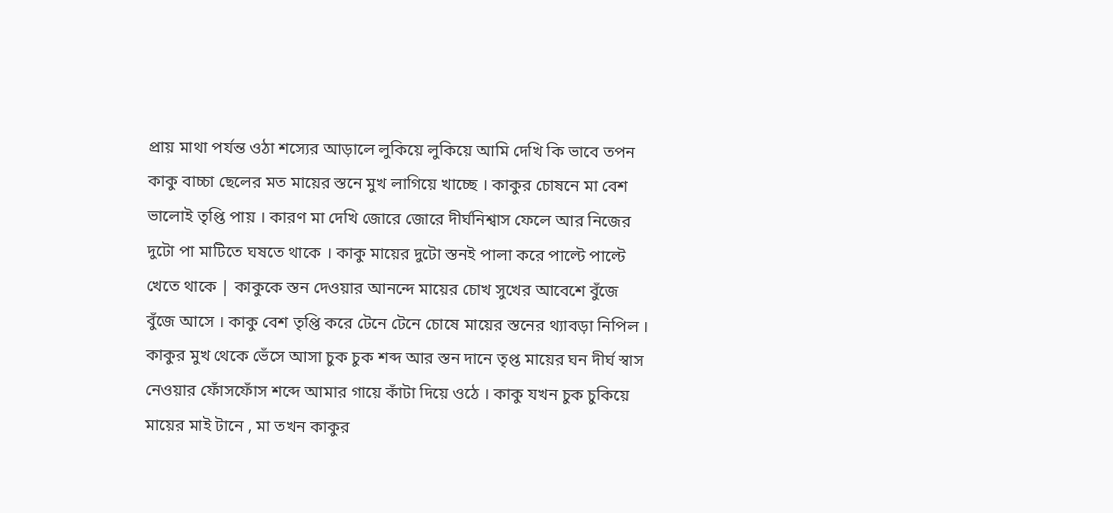প্রায় মাথা পর্যন্ত ওঠা শস্যের আড়ালে লুকিয়ে লুকিয়ে আমি দেখি কি ভাবে তপন কাকু বাচ্চা ছেলের মত মায়ের স্তনে মুখ লাগিয়ে খাচ্ছে । কাকুর চোষনে মা বেশ ভালোই তৃপ্তি পায় । কারণ মা দেখি জোরে জোরে দীর্ঘনিশ্বাস ফেলে আর নিজের দুটো পা মাটিতে ঘষতে থাকে । কাকু মায়ের দুটো স্তনই পালা করে পাল্টে পাল্টে খেতে থাকে | কাকুকে স্তন দেওয়ার আনন্দে মায়ের চোখ সুখের আবেশে বুঁজে বুঁজে আসে । কাকু বেশ তৃপ্তি করে টেনে টেনে চোষে মায়ের স্তনের থ্যাবড়া নিপিল । কাকুর মুখ থেকে ভেঁসে আসা চুক চুক শব্দ আর স্তন দানে তৃপ্ত মায়ের ঘন দীর্ঘ স্বাস নেওয়ার ফোঁসফোঁস শব্দে আমার গায়ে কাঁটা দিয়ে ওঠে । কাকু যখন চুক চুকিয়ে মায়ের মাই টানে , মা তখন কাকুর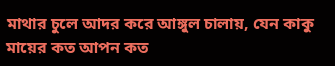মাথার চুলে আদর করে আঙ্গুল চালায়, যেন কাকু মায়ের কত আপন কত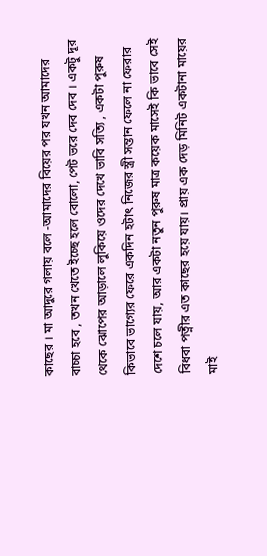কাছের । মা আদুরে গলায় বলে -আমাদের বিয়ের পর যখন আমাদের বাচ্চা হবে , তখন খেতে ইচ্ছে হলে বোলো, পেট ভরে দেব দেব । একটু দূর থেকে ঝোপের আড়ালে লুকিয়ে ওদের দেখে ভাবি সত্যি , একটা পুরুষ কিভাবে ভাগ্যের ফেরে একদিন হটাৎ নিজের স্ত্রী সন্তান ফেলে না ফেরার দেশে চলে যায়, আর একটা নতুন পুরুষ মাত্র কয়েক মাসেই কি ভাবে সেই বিধবা পত্নীর এত কাছের হয়ে যায়। প্রায় এক দেড় মিনিট একটানা মায়ের মাই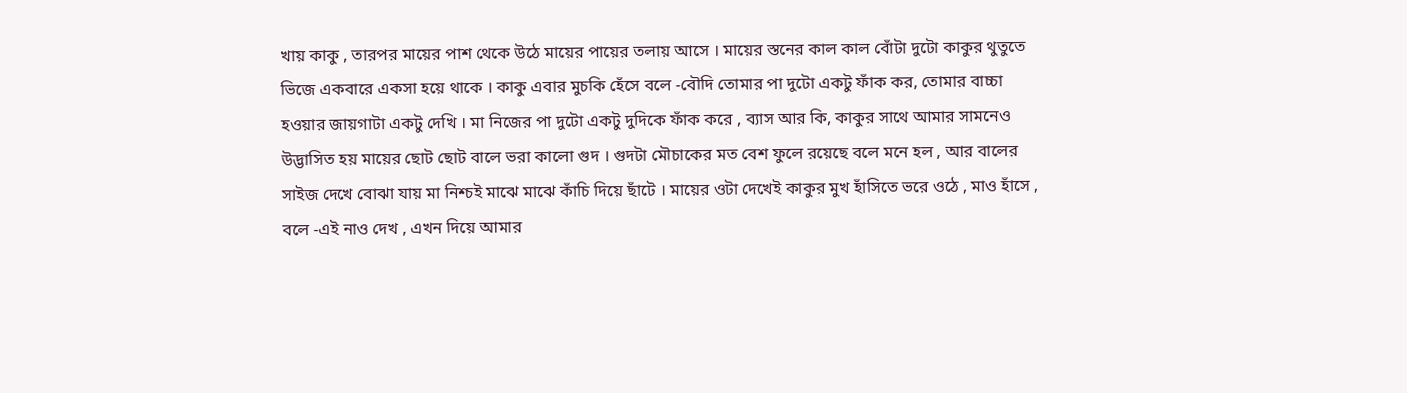খায় কাকু , তারপর মায়ের পাশ থেকে উঠে মায়ের পায়ের তলায় আসে । মায়ের স্তনের কাল কাল বোঁটা দুটো কাকুর থুতুতে ভিজে একবারে একসা হয়ে থাকে । কাকু এবার মুচকি হেঁসে বলে -বৌদি তোমার পা দুটো একটু ফাঁক কর, তোমার বাচ্চা হওয়ার জায়গাটা একটু দেখি । মা নিজের পা দুটো একটু দুদিকে ফাঁক করে , ব্যাস আর কি, কাকুর সাথে আমার সামনেও উদ্ভাসিত হয় মায়ের ছোট ছোট বালে ভরা কালো গুদ । গুদটা মৌচাকের মত বেশ ফুলে রয়েছে বলে মনে হল , আর বালের সাইজ দেখে বোঝা যায় মা নিশ্চই মাঝে মাঝে কাঁচি দিয়ে ছাঁটে । মায়ের ওটা দেখেই কাকুর মুখ হাঁসিতে ভরে ওঠে , মাও হাঁসে , বলে -এই নাও দেখ , এখন দিয়ে আমার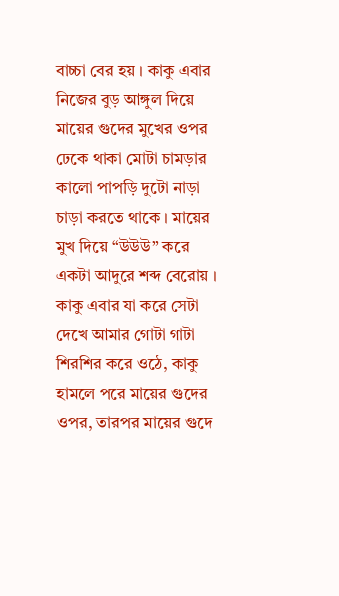বাচ্চা বের হয় । কাকু এবার নিজের বুড় আঙ্গুল দিয়ে মায়ের গুদের মুখের ওপর ঢেকে থাকা মোটা চামড়ার কালো পাপড়ি দুটো নাড়া চাড়া করতে থাকে । মায়ের মুখ দিয়ে “উউউ” করে একটা আদুরে শব্দ বেরোয় । কাকু এবার যা করে সেটা দেখে আমার গোটা গাটা শিরশির করে ওঠে, কাকু হামলে পরে মায়ের গুদের ওপর, তারপর মায়ের গুদে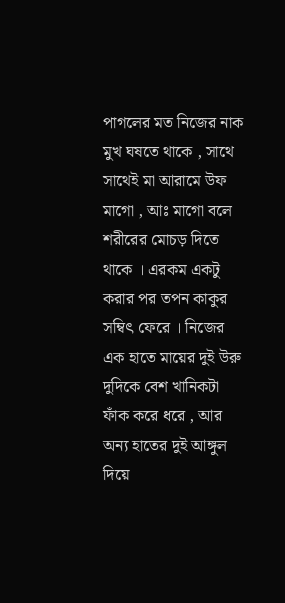পাগলের মত নিজের নাক মুখ ঘষতে থাকে , সাথে সাথেই মা আরামে উফ মাগো , আঃ মাগো বলে শরীরের মোচড় দিতে থাকে । এরকম একটু করার পর তপন কাকুর সম্বিৎ ফেরে । নিজের এক হাতে মায়ের দুই উরু দুদিকে বেশ খানিকটা ফাঁক করে ধরে , আর অন্য হাতের দুই আঙ্গুল দিয়ে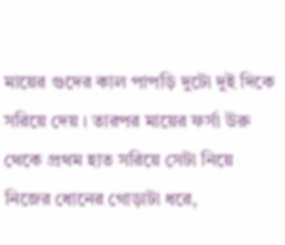মায়ের গুদের কাল পাপড়ি দুটো দুই দিকে সরিয়ে দেয় । তারপর মায়ের ফর্সা উরু থেকে প্রথম হাত সরিয়ে সেটা নিয়ে নিজের ধোনের গোড়াটা ধরে,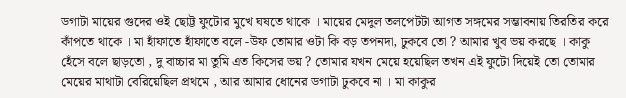ডগাটা মায়ের গুদের ওই ছোট্ট ফুটোর মুখে ঘষতে থাকে । মায়ের মেদুল তলপেটটা আগত সঙ্গমের সম্ভাবনায় তিরতির করে কাঁপতে থাকে । মা হাঁফাতে হাঁফাতে বলে -উফ তোমার ওটা কি বড় তপনদা, ঢুকবে তো ? আমার খুব ভয় করছে । কাকু হেঁসে বলে ছাড়তো , দু বাচ্চার মা তুমি এত কিসের ভয় ? তোমার যখন মেয়ে হয়েছিল তখন এই ফুটো দিয়েই তো তোমার মেয়ের মাথাটা বেরিয়েছিল প্রথমে , আর আমার ধোনের ডগাটা ঢুকবে না । মা কাকুর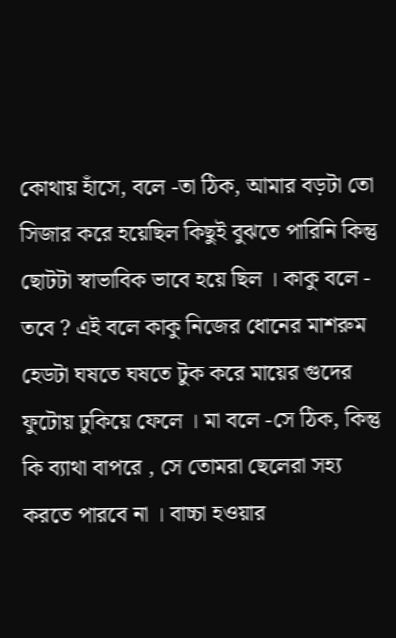কোথায় হাঁসে, বলে -তা ঠিক, আমার বড়টা তো সিজার করে হয়েছিল কিছুই বুঝতে পারিনি কিন্তু ছোটটা স্বাভাবিক ভাবে হয়ে ছিল । কাকু বলে - তবে ? এই বলে কাকু নিজের ধোনের মাশরুম হেডটা ঘষতে ঘষতে টুক করে মায়ের গুদের ফুটোয় ঢুকিয়ে ফেলে । মা বলে -সে ঠিক, কিন্তু কি ব্যাথা বাপরে , সে তোমরা ছেলেরা সহ্য করতে পারবে না । বাচ্চা হওয়ার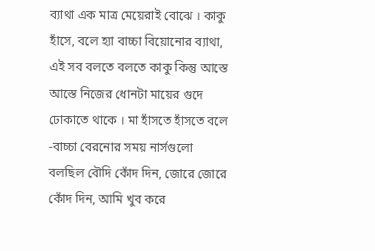ব্যাথা এক মাত্র মেয়েরাই বোঝে । কাকু হাঁসে, বলে হ্যা বাচ্চা বিয়োনোর ব্যাথা, এই সব বলতে বলতে কাকু কিন্তু আস্তে আস্তে নিজের ধোনটা মায়ের গুদে ঢোকাতে থাকে । মা হাঁসতে হাঁসতে বলে -বাচ্চা বেরনোর সময় নার্সগুলো বলছিল বৌদি কোঁদ দিন, জোরে জোরে কোঁদ দিন, আমি খুব করে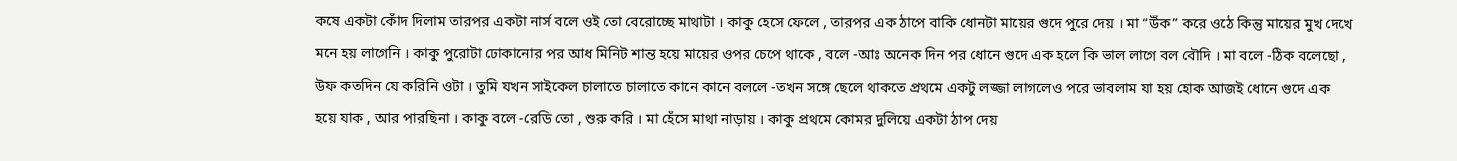কষে একটা কোঁদ দিলাম তারপর একটা নার্স বলে ওই তো বেরোচ্ছে মাথাটা । কাকু হেসে ফেলে , তারপর এক ঠাপে বাকি ধোনটা মায়ের গুদে পুরে দেয় । মা “উঁক” করে ওঠে কিন্তু মায়ের মুখ দেখে মনে হয় লাগেনি । কাকু পুরোটা ঢোকানোর পর আধ মিনিট শান্ত হয়ে মায়ের ওপর চেপে থাকে , বলে -আঃ অনেক দিন পর ধোনে গুদে এক হলে কি ভাল লাগে বল বৌদি । মা বলে -ঠিক বলেছো , উফ কতদিন যে করিনি ওটা । তুমি যখন সাইকেল চালাতে চালাতে কানে কানে বললে -তখন সঙ্গে ছেলে থাকতে প্রথমে একটু লজ্জা লাগলেও পরে ভাবলাম যা হয় হোক আজই ধোনে গুদে এক হয়ে যাক , আর পারছিনা । কাকু বলে -রেডি তো , শুরু করি । মা হেঁসে মাথা নাড়ায় । কাকু প্রথমে কোমর দুলিয়ে একটা ঠাপ দেয়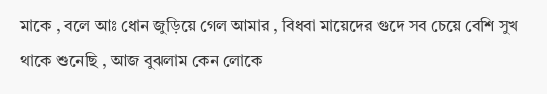মাকে , বলে আঃ ধোন জুড়িয়ে গেল আমার , বিধবা মায়েদের গুদে সব চেয়ে বেশি সুখ থাকে শুনেছি , আজ বুঝলাম কেন লোকে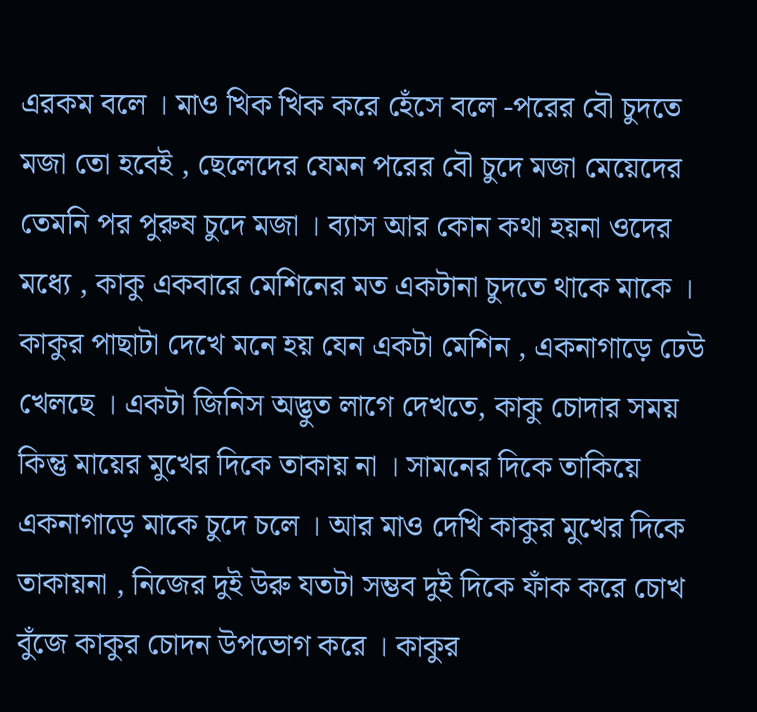এরকম বলে । মাও খিক খিক করে হেঁসে বলে -পরের বৌ চুদতে মজা তো হবেই , ছেলেদের যেমন পরের বৌ চুদে মজা মেয়েদের তেমনি পর পুরুষ চুদে মজা । ব্যাস আর কোন কথা হয়না ওদের মধ্যে , কাকু একবারে মেশিনের মত একটানা চুদতে থাকে মাকে । কাকুর পাছাটা দেখে মনে হয় যেন একটা মেশিন , একনাগাড়ে ঢেউ খেলছে । একটা জিনিস অদ্ভুত লাগে দেখতে, কাকু চোদার সময় কিন্তু মায়ের মুখের দিকে তাকায় না । সামনের দিকে তাকিয়ে একনাগাড়ে মাকে চুদে চলে । আর মাও দেখি কাকুর মুখের দিকে তাকায়না , নিজের দুই উরু যতটা সম্ভব দুই দিকে ফাঁক করে চোখ বুঁজে কাকুর চোদন উপভোগ করে । কাকুর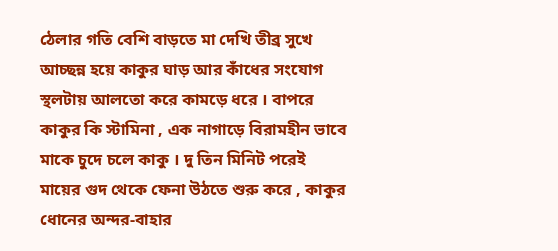ঠেলার গতি বেশি বাড়তে মা দেখি তীব্র সুখে আচ্ছন্ন হয়ে কাকুর ঘাড় আর কাঁধের সংযোগ স্থলটায় আলতো করে কামড়ে ধরে । বাপরে কাকুর কি স্টামিনা , এক নাগাড়ে বিরামহীন ভাবে মাকে চুদে চলে কাকু । দু তিন মিনিট পরেই মায়ের গুদ থেকে ফেনা উঠতে শুরু করে , কাকুর ধোনের অন্দর-বাহার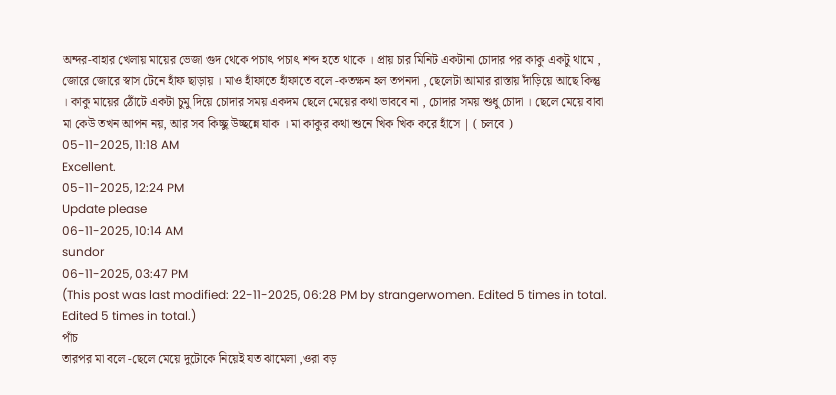অন্দর-বাহার খেলায় মায়ের ভেজা গুদ থেকে পচাৎ পচাৎ শব্দ হতে থাকে । প্রায় চার মিনিট একটানা চোদার পর কাকু একটু থামে , জোরে জোরে স্বাস টেনে হাঁফ ছাড়ায় । মাও হাঁফাতে হাঁফাতে বলে -কতক্ষন হল তপনদা , ছেলেটা আমার রাস্তায় দাঁড়িয়ে আছে কিন্তু । কাকু মায়ের ঠোঁটে একটা চুমু দিয়ে চোদার সময় একদম ছেলে মেয়ের কথা ভাববে না , চোদার সময় শুধু চোদা । ছেলে মেয়ে বাবা মা কেউ তখন আপন নয়, আর সব কিচ্ছু উচ্ছন্নে যাক । মা কাকুর কথা শুনে খিক খিক করে হাঁসে | ( চলবে )
05-11-2025, 11:18 AM
Excellent.
05-11-2025, 12:24 PM
Update please
06-11-2025, 10:14 AM
sundor
06-11-2025, 03:47 PM
(This post was last modified: 22-11-2025, 06:28 PM by strangerwomen. Edited 5 times in total. Edited 5 times in total.)
পাঁচ
তারপর মা বলে -ছেলে মেয়ে দুটোকে নিয়েই যত ঝামেলা ,ওরা বড়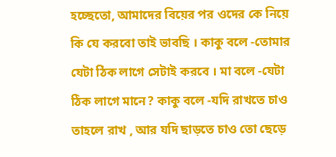হচ্ছেতো, আমাদের বিয়ের পর ওদের কে নিয়ে কি যে করবো তাই ভাবছি । কাকু বলে -তোমার যেটা ঠিক লাগে সেটাই করবে । মা বলে -যেটা ঠিক লাগে মানে? কাকু বলে -যদি রাখতে চাও তাহলে রাখ , আর যদি ছাড়তে চাও তো ছেড়ে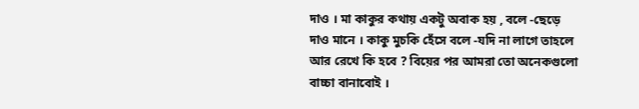দাও । মা কাকুর কথায় একটু অবাক হয় , বলে -ছেড়ে দাও মানে । কাকু মুচকি হেঁসে বলে -যদি না লাগে তাহলে আর রেখে কি হবে ? বিয়ের পর আমরা তো অনেকগুলো বাচ্চা বানাবোই ।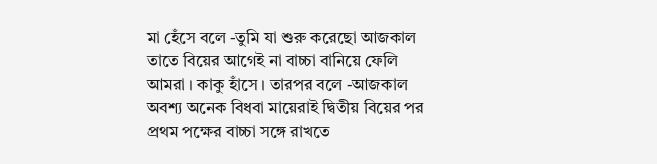মা হেঁসে বলে -তুমি যা শুরু করেছো আজকাল তাতে বিয়ের আগেই না বাচ্চা বানিয়ে ফেলি আমরা । কাকু হাঁসে । তারপর বলে -আজকাল অবশ্য অনেক বিধবা মায়েরাই দ্বিতীয় বিয়ের পর প্ৰথম পক্ষের বাচ্চা সঙ্গে রাখতে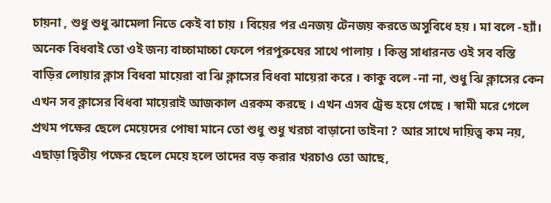চায়না , শুধু শুধু ঝামেলা নিতে কেই বা চায় । বিয়ের পর এনজয় টেনজয় করতে অসুবিধে হয় । মা বলে -হ্যাঁ। অনেক বিধবাই তো ওই জন্য বাচ্চামাচ্চা ফেলে পরপুরুষের সাথে পালায় । কিন্তু সাধারনত ওই সব বস্তি বাড়ির লোয়ার ক্লাস বিধবা মায়েরা বা ঝি ক্লাসের বিধবা মায়েরা করে । কাকু বলে -না না, শুধু ঝি ক্লাসের কেন এখন সব ক্লাসের বিধবা মায়েরাই আজকাল এরকম করছে । এখন এসব ট্রেন্ড হয়ে গেছে । স্বামী মরে গেলে প্রথম পক্ষের ছেলে মেয়েদের পোষা মানে তো শুধু শুধু খরচা বাড়ানো তাইনা ? আর সাথে দায়িত্ত্ব কম নয়, এছাড়া দ্বিতীয় পক্ষের ছেলে মেয়ে হলে তাদের বড় করার খরচাও তো আছে,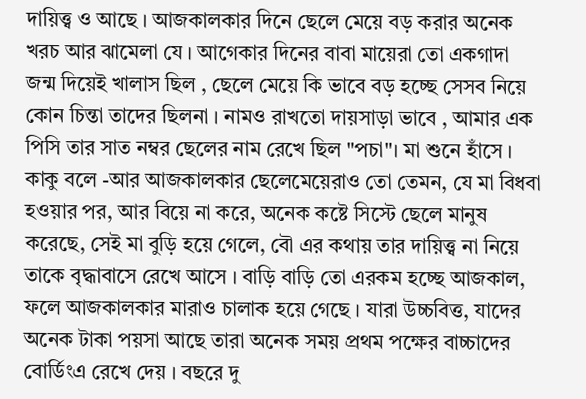দায়িত্ত্ব ও আছে । আজকালকার দিনে ছেলে মেয়ে বড় করার অনেক খরচ আর ঝামেলা যে । আগেকার দিনের বাবা মায়েরা তো একগাদা জন্ম দিয়েই খালাস ছিল , ছেলে মেয়ে কি ভাবে বড় হচ্ছে সেসব নিয়ে কোন চিন্তা তাদের ছিলনা । নামও রাখতো দায়সাড়া ভাবে , আমার এক পিসি তার সাত নম্বর ছেলের নাম রেখে ছিল "পচা"। মা শুনে হাঁসে । কাকু বলে -আর আজকালকার ছেলেমেয়েরাও তো তেমন, যে মা বিধবা হওয়ার পর, আর বিয়ে না করে, অনেক কষ্টে সিস্টে ছেলে মানুষ করেছে, সেই মা বুড়ি হয়ে গেলে, বৌ এর কথায় তার দায়িত্ত্ব না নিয়ে তাকে বৃদ্ধাবাসে রেখে আসে । বাড়ি বাড়ি তো এরকম হচ্ছে আজকাল, ফলে আজকালকার মারাও চালাক হয়ে গেছে । যারা উচ্চবিত্ত, যাদের অনেক টাকা পয়সা আছে তারা অনেক সময় প্রথম পক্ষের বাচ্চাদের বোর্ডিংএ রেখে দেয় । বছরে দু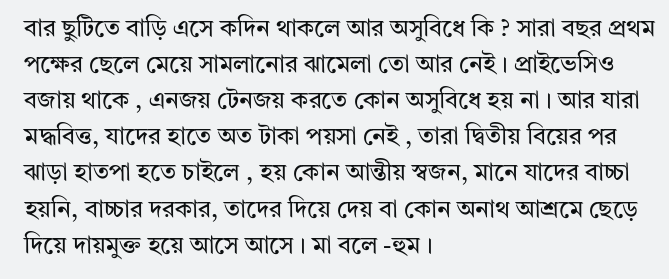বার ছুটিতে বাড়ি এসে কদিন থাকলে আর অসুবিধে কি ? সারা বছর প্রথম পক্ষের ছেলে মেয়ে সামলানোর ঝামেলা তো আর নেই । প্রাইভেসিও বজায় থাকে , এনজয় টেনজয় করতে কোন অসুবিধে হয় না । আর যারা মদ্ধবিত্ত, যাদের হাতে অত টাকা পয়সা নেই , তারা দ্বিতীয় বিয়ের পর ঝাড়া হাতপা হতে চাইলে , হয় কোন আন্তীয় স্বজন, মানে যাদের বাচ্চা হয়নি, বাচ্চার দরকার, তাদের দিয়ে দেয় বা কোন অনাথ আশ্রমে ছেড়ে দিয়ে দায়মুক্ত হয়ে আসে আসে । মা বলে -হুম ।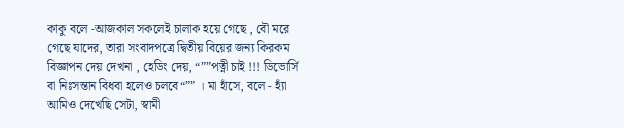কাকু বলে -আজকাল সকলেই চালাক হয়ে গেছে , বৌ মরে গেছে যাদের, তারা সংবাদপত্রে দ্বিতীয় বিয়ের জন্য কিরকম বিজ্ঞাপন দেয় দেখনা , হেডিং দেয়, “””পত্নী চাই !!! ডিভোর্সি বা নিঃসন্তান বিধবা হলেও চলবে“”” । মা হাঁসে, বলে - হ্যাঁ আমিও দেখেছি সেটা, স্বামী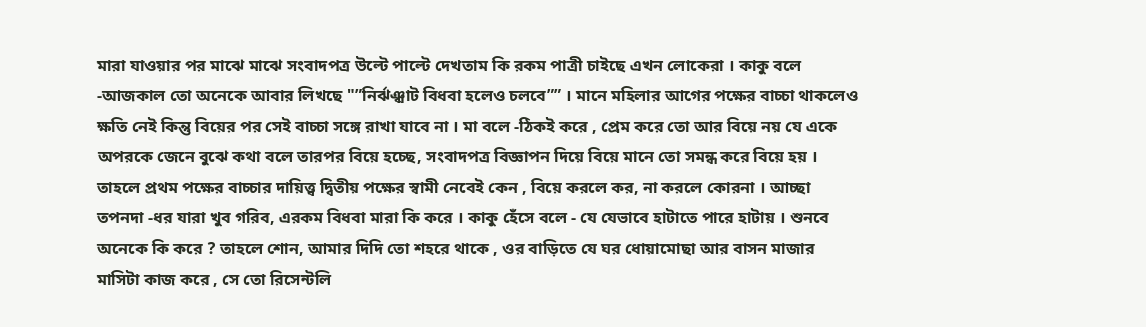মারা যাওয়ার পর মাঝে মাঝে সংবাদপত্র উল্টে পাল্টে দেখতাম কি রকম পাত্রী চাইছে এখন লোকেরা । কাকু বলে -আজকাল তো অনেকে আবার লিখছে "”নির্ঝঞ্ঝাট বিধবা হলেও চলবে”” । মানে মহিলার আগের পক্ষের বাচ্চা থাকলেও ক্ষতি নেই কিন্তু বিয়ের পর সেই বাচ্চা সঙ্গে রাখা যাবে না । মা বলে -ঠিকই করে , প্রেম করে তো আর বিয়ে নয় যে একে অপরকে জেনে বুঝে কথা বলে তারপর বিয়ে হচ্ছে, সংবাদপত্র বিজ্ঞাপন দিয়ে বিয়ে মানে তো সমন্ধ করে বিয়ে হয় । তাহলে প্রথম পক্ষের বাচ্চার দায়িত্ত্ব দ্বিতীয় পক্ষের স্বামী নেবেই কেন , বিয়ে করলে কর, না করলে কোরনা । আচ্ছা তপনদা -ধর যারা খুব গরিব, এরকম বিধবা মারা কি করে । কাকু হেঁসে বলে - যে যেভাবে হাটাতে পারে হাটায় । শুনবে অনেকে কি করে ? তাহলে শোন, আমার দিদি তো শহরে থাকে , ওর বাড়িতে যে ঘর ধোয়ামোছা আর বাসন মাজার মাসিটা কাজ করে , সে তো রিসেন্টলি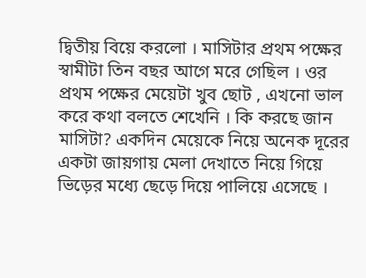দ্বিতীয় বিয়ে করলো । মাসিটার প্রথম পক্ষের স্বামীটা তিন বছর আগে মরে গেছিল । ওর প্রথম পক্ষের মেয়েটা খুব ছোট , এখনো ভাল করে কথা বলতে শেখেনি । কি করছে জান মাসিটা? একদিন মেয়েকে নিয়ে অনেক দূরের একটা জায়গায় মেলা দেখাতে নিয়ে গিয়ে ভিড়ের মধ্যে ছেড়ে দিয়ে পালিয়ে এসেছে ।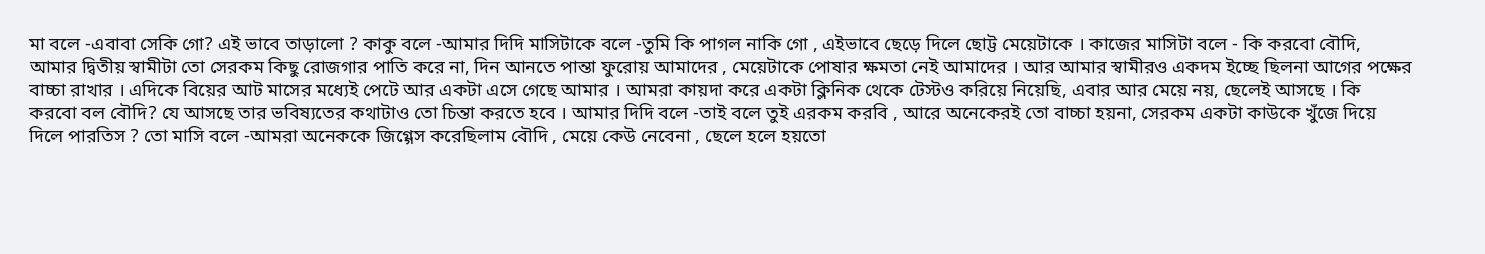মা বলে -এবাবা সেকি গো? এই ভাবে তাড়ালো ? কাকু বলে -আমার দিদি মাসিটাকে বলে -তুমি কি পাগল নাকি গো , এইভাবে ছেড়ে দিলে ছোট্ট মেয়েটাকে । কাজের মাসিটা বলে - কি করবো বৌদি, আমার দ্বিতীয় স্বামীটা তো সেরকম কিছু রোজগার পাতি করে না, দিন আনতে পান্তা ফুরোয় আমাদের , মেয়েটাকে পোষার ক্ষমতা নেই আমাদের । আর আমার স্বামীরও একদম ইচ্ছে ছিলনা আগের পক্ষের বাচ্চা রাখার । এদিকে বিয়ের আট মাসের মধ্যেই পেটে আর একটা এসে গেছে আমার । আমরা কায়দা করে একটা ক্লিনিক থেকে টেস্টও করিয়ে নিয়েছি, এবার আর মেয়ে নয়, ছেলেই আসছে । কি করবো বল বৌদি? যে আসছে তার ভবিষ্যতের কথাটাও তো চিন্তা করতে হবে । আমার দিদি বলে -তাই বলে তুই এরকম করবি , আরে অনেকেরই তো বাচ্চা হয়না, সেরকম একটা কাউকে খুঁজে দিয়ে দিলে পারতিস ? তো মাসি বলে -আমরা অনেককে জিগ্গেস করেছিলাম বৌদি , মেয়ে কেউ নেবেনা , ছেলে হলে হয়তো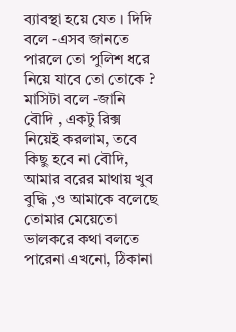ব্যাবস্থা হয়ে যেত । দিদি বলে -এসব জানতে পারলে তো পুলিশ ধরে নিয়ে যাবে তো তোকে ? মাসিটা বলে -জানি বৌদি , একটু রিক্স নিয়েই করলাম, তবে কিছু হবে না বৌদি, আমার বরের মাথায় খুব বুদ্ধি ,ও আমাকে বলেছে তোমার মেয়েতো ভালকরে কথা বলতে পারেনা এখনো, ঠিকানা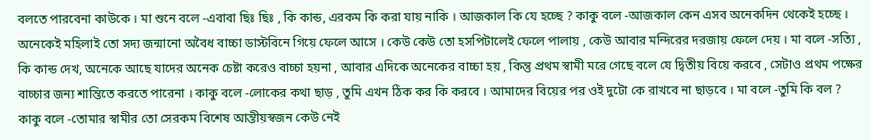বলতে পারবেনা কাউকে । মা শুনে বলে -এবাবা ছিঃ ছিঃ , কি কান্ড, এরকম কি করা যায় নাকি । আজকাল কি যে হচ্ছে ? কাকু বলে -আজকাল কেন এসব অনেকদিন থেকেই হচ্ছে । অনেকেই মহিলাই তো সদ্য জন্মানো অবৈধ বাচ্চা ডাস্টবিনে গিয়ে ফেলে আসে । কেউ কেউ তো হসপিটালেই ফেলে পালায় , কেউ আবার মন্দিরের দরজায় ফেলে দেয় । মা বলে -সত্যি , কি কান্ড দেখ, অনেকে আছে যাদের অনেক চেষ্টা করেও বাচ্চা হয়না , আবার এদিকে অনেকের বাচ্চা হয় , কিন্তু প্রথম স্বামী মরে গেছে বলে যে দ্বিতীয় বিয়ে করবে , সেটাও প্রথম পক্ষের বাচ্চার জন্য শান্তিতে করতে পারেনা । কাকু বলে -লোকের কথা ছাড় , তুমি এখন ঠিক কর কি করবে । আমাদের বিয়ের পর ওই দুটো কে রাখবে না ছাড়বে । মা বলে -তুমি কি বল ? কাকু বলে -তোমার স্বামীর তো সেরকম বিশেষ আন্তীয়স্বজন কেউ নেই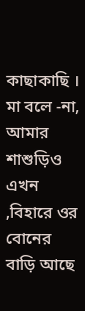কাছাকাছি । মা বলে -না, আমার শাশুড়িও এখন ,বিহারে ওর বোনের বাড়ি আছে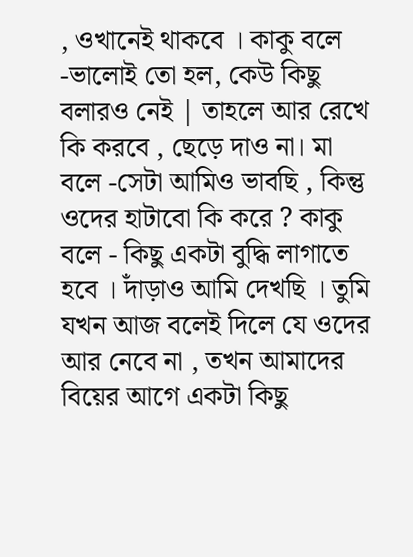, ওখানেই থাকবে । কাকু বলে -ভালোই তো হল, কেউ কিছু বলারও নেই | তাহলে আর রেখে কি করবে , ছেড়ে দাও না। মা বলে -সেটা আমিও ভাবছি , কিন্তু ওদের হাটাবো কি করে ? কাকু বলে - কিছু একটা বুদ্ধি লাগাতে হবে । দাঁড়াও আমি দেখছি । তুমি যখন আজ বলেই দিলে যে ওদের আর নেবে না , তখন আমাদের বিয়ের আগে একটা কিছু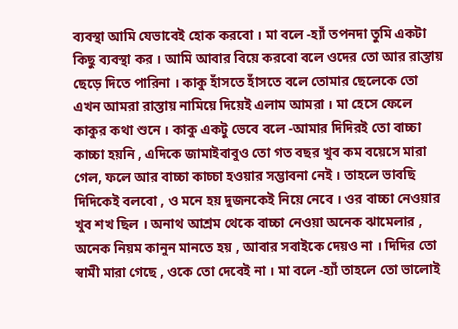ব্যবস্থা আমি যেভাবেই হোক করবো । মা বলে -হ্যাঁ তপনদা তুমি একটা কিছু ব্যবস্থা কর । আমি আবার বিয়ে করবো বলে ওদের তো আর রাস্তায় ছেড়ে দিতে পারিনা । কাকু হাঁসতে হাঁসতে বলে তোমার ছেলেকে তো এখন আমরা রাস্তায় নামিয়ে দিয়েই এলাম আমরা । মা হেসে ফেলে কাকুর কথা শুনে । কাকু একটু ভেবে বলে -আমার দিদিরই তো বাচ্চা কাচ্চা হয়নি , এদিকে জামাইবাবুও তো গত বছর খুব কম বয়েসে মারা গেল, ফলে আর বাচ্চা কাচ্চা হওয়ার সম্ভাবনা নেই । তাহলে ভাবছি দিদিকেই বলবো , ও মনে হয় দুজনকেই নিয়ে নেবে । ওর বাচ্চা নেওয়ার খুব শখ ছিল । অনাথ আশ্রম থেকে বাচ্চা নেওয়া অনেক ঝামেলার , অনেক নিয়ম কানুন মানতে হয় , আবার সবাইকে দেয়ও না । দিদির তো স্বামী মারা গেছে , ওকে তো দেবেই না । মা বলে -হ্যাঁ তাহলে তো ভালোই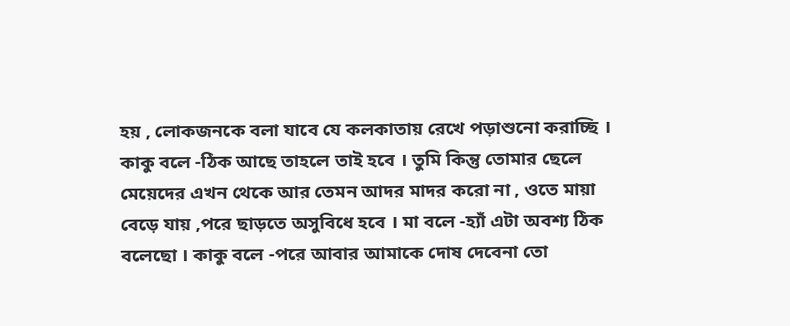হয় , লোকজনকে বলা যাবে যে কলকাতায় রেখে পড়াশুনো করাচ্ছি । কাকু বলে -ঠিক আছে তাহলে তাই হবে । তুমি কিন্তু তোমার ছেলে মেয়েদের এখন থেকে আর তেমন আদর মাদর করো না , ওতে মায়া বেড়ে যায় ,পরে ছাড়তে অসুবিধে হবে । মা বলে -হ্যাঁ এটা অবশ্য ঠিক বলেছো । কাকু বলে -পরে আবার আমাকে দোষ দেবেনা তো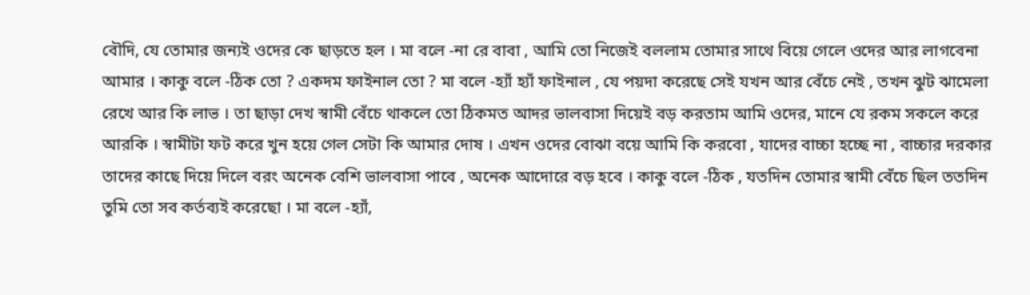বৌদি, যে তোমার জন্যই ওদের কে ছাড়তে হল । মা বলে -না রে বাবা , আমি তো নিজেই বললাম তোমার সাথে বিয়ে গেলে ওদের আর লাগবেনা আমার । কাকু বলে -ঠিক তো ? একদম ফাইনাল তো ? মা বলে -হ্যাঁ হ্যাঁ ফাইনাল , যে পয়দা করেছে সেই যখন আর বেঁচে নেই , তখন ঝুট ঝামেলা রেখে আর কি লাভ । তা ছাড়া দেখ স্বামী বেঁচে থাকলে তো ঠিকমত আদর ভালবাসা দিয়েই বড় করতাম আমি ওদের, মানে যে রকম সকলে করে আরকি । স্বামীটা ফট করে খুন হয়ে গেল সেটা কি আমার দোষ । এখন ওদের বোঝা বয়ে আমি কি করবো , যাদের বাচ্চা হচ্ছে না , বাচ্চার দরকার তাদের কাছে দিয়ে দিলে বরং অনেক বেশি ভালবাসা পাবে , অনেক আদোরে বড় হবে । কাকু বলে -ঠিক , যতদিন তোমার স্বামী বেঁচে ছিল ততদিন তুমি তো সব কর্তব্যই করেছো । মা বলে -হ্যাঁ,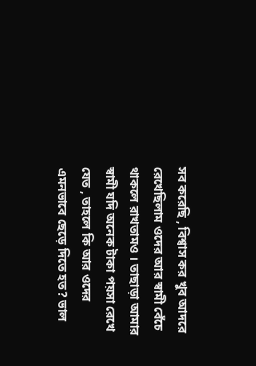সব করেছি , বিশ্বাস কর খুব আদরে রেখেছিলাম ওদের আর স্বামী বেঁচে থাকলে রাখতামও । তাছাড়া আমার স্বামী যদি অনেক টাকা পয়সা রেখে যেত , তাহলে কি আর ওদের এমনভাবে ছেড়ে দিতে হত? ভাল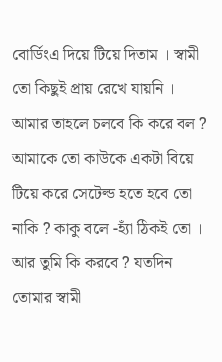বোর্ডিংএ দিয়ে টিয়ে দিতাম । স্বামী তো কিছুই প্রায় রেখে যায়নি । আমার তাহলে চলবে কি করে বল ? আমাকে তো কাউকে একটা বিয়ে টিয়ে করে সেটেল্ড হতে হবে তো নাকি ? কাকু বলে -হ্যাঁ ঠিকই তো । আর তুমি কি করবে ? যতদিন তোমার স্বামী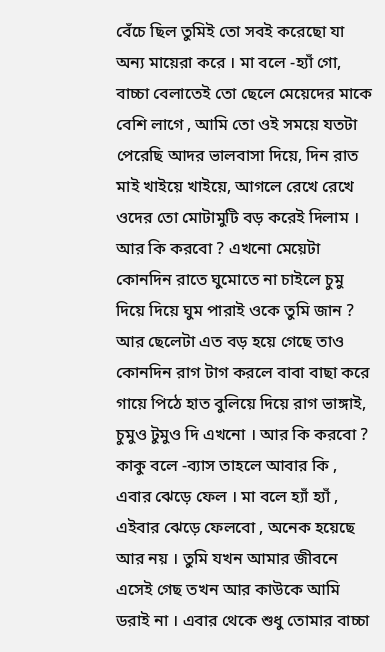বেঁচে ছিল তুমিই তো সবই করেছো যা অন্য মায়েরা করে । মা বলে -হ্যাঁ গো, বাচ্চা বেলাতেই তো ছেলে মেয়েদের মাকে বেশি লাগে , আমি তো ওই সময়ে যতটা পেরেছি আদর ভালবাসা দিয়ে, দিন রাত মাই খাইয়ে খাইয়ে, আগলে রেখে রেখে ওদের তো মোটামুটি বড় করেই দিলাম । আর কি করবো ? এখনো মেয়েটা কোনদিন রাতে ঘুমোতে না চাইলে চুমু দিয়ে দিয়ে ঘুম পারাই ওকে তুমি জান ? আর ছেলেটা এত বড় হয়ে গেছে তাও কোনদিন রাগ টাগ করলে বাবা বাছা করে গায়ে পিঠে হাত বুলিয়ে দিয়ে রাগ ভাঙ্গাই, চুমুও টুমুও দি এখনো । আর কি করবো ? কাকু বলে -ব্যাস তাহলে আবার কি , এবার ঝেড়ে ফেল । মা বলে হ্যাঁ হ্যাঁ , এইবার ঝেড়ে ফেলবো , অনেক হয়েছে আর নয় । তুমি যখন আমার জীবনে এসেই গেছ তখন আর কাউকে আমি ডরাই না । এবার থেকে শুধু তোমার বাচ্চা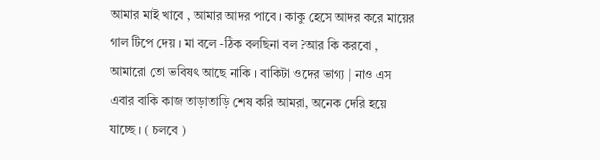আমার মাই খাবে , আমার আদর পাবে । কাকু হেসে আদর করে মায়ের গাল টিপে দেয় । মা বলে -ঠিক বলছিনা বল ?আর কি করবো , আমারো তো ভবিষৎ আছে নাকি । বাকিটা ওদের ভাগ্য | নাও এস এবার বাকি কাজ তাড়াতাড়ি শেষ করি আমরা, অনেক দেরি হয়ে যাচ্ছে । ( চলবে )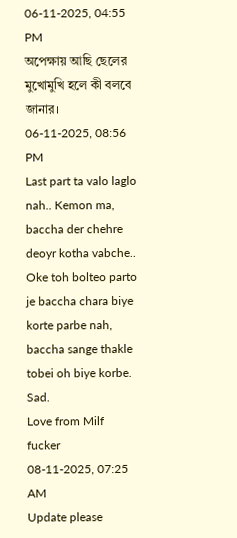06-11-2025, 04:55 PM
অপেক্ষায় আছি ছেলের মুখোমুখি হলে কী বলবে জানার।
06-11-2025, 08:56 PM
Last part ta valo laglo nah.. Kemon ma, baccha der chehre deoyr kotha vabche.. Oke toh bolteo parto je baccha chara biye korte parbe nah, baccha sange thakle tobei oh biye korbe. Sad.
Love from Milf
fucker
08-11-2025, 07:25 AM
Update please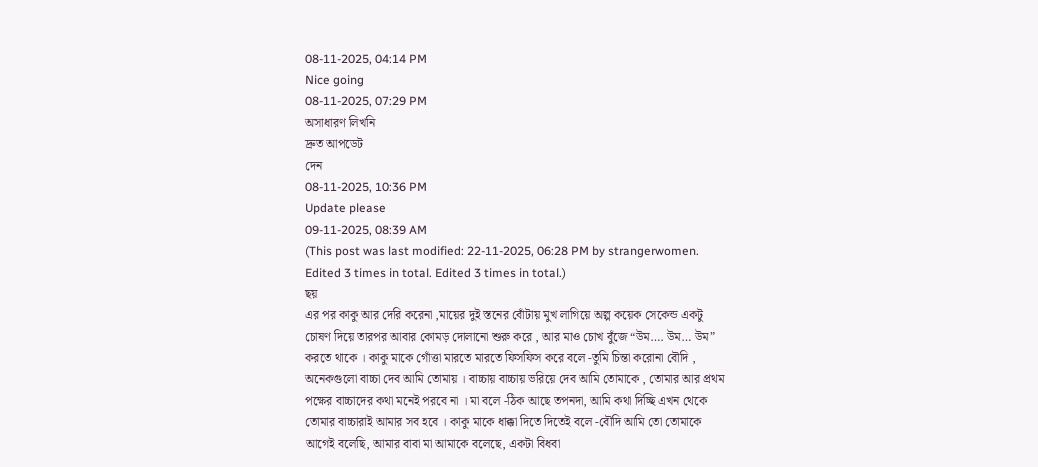08-11-2025, 04:14 PM
Nice going
08-11-2025, 07:29 PM
অসাধারণ লিখনি
দ্রুত আপডেট
দেন
08-11-2025, 10:36 PM
Update please
09-11-2025, 08:39 AM
(This post was last modified: 22-11-2025, 06:28 PM by strangerwomen. Edited 3 times in total. Edited 3 times in total.)
ছয়
এর পর কাকু আর দেরি করেনা ,মায়ের দুই স্তনের বোঁটায় মুখ লাগিয়ে অল্প কয়েক সেকেন্ড একটু চোষণ দিয়ে তারপর আবার কোমড় দোলানো শুরু করে , আর মাও চোখ বুঁজে “উম…. উম… উম” করতে থাকে । কাকু মাকে গোঁত্তা মারতে মারতে ফিসফিস করে বলে -তুমি চিন্তা করোনা বৌদি , অনেকগুলো বাচ্চা দেব আমি তোমায় । বাচ্চায় বাচ্চায় ভরিয়ে দেব আমি তোমাকে , তোমার আর প্রথম পক্ষের বাচ্চাদের কথা মনেই পরবে না । মা বলে -ঠিক আছে তপনদা, আমি কথা দিচ্ছি এখন থেকে তোমার বাচ্চারাই আমার সব হবে । কাকু মাকে ধাক্কা দিতে দিতেই বলে -বৌদি আমি তো তোমাকে আগেই বলেছি, আমার বাবা মা আমাকে বলেছে, একটা বিধবা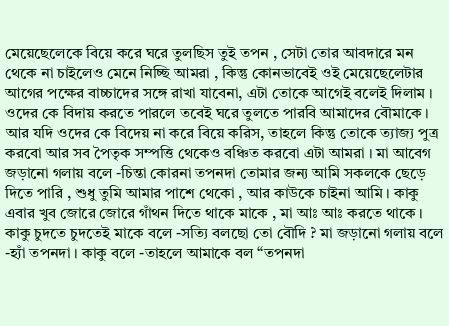মেয়েছেলেকে বিয়ে করে ঘরে তুলছিস তুই তপন , সেটা তোর আবদারে মন থেকে না চাইলেও মেনে নিচ্ছি আমরা , কিন্তু কোনভাবেই ওই মেয়েছেলেটার আগের পক্ষের বাচ্চাদের সঙ্গে রাখা যাবেনা, এটা তোকে আগেই বলেই দিলাম । ওদের কে বিদায় করতে পারলে তবেই ঘরে তুলতে পারবি আমাদের বৌমাকে । আর যদি ওদের কে বিদেয় না করে বিয়ে করিস, তাহলে কিন্তু তোকে ত্যাজ্য পুত্র করবো আর সব পৈতৃক সম্পত্তি থেকেও বঞ্চিত করবো এটা আমরা । মা আবেগ জড়ানো গলায় বলে -চিন্তা কোরনা তপনদা তোমার জন্য আমি সকলকে ছেড়ে দিতে পারি , শুধু তুমি আমার পাশে থেকো , আর কাউকে চাইনা আমি । কাকু এবার খুব জোরে জোরে গাঁথন দিতে থাকে মাকে , মা আঃ আঃ করতে থাকে । কাকু চুদতে চুদতেই মাকে বলে -সত্যি বলছো তো বৌদি ? মা জড়ানো গলায় বলে -হ্যাঁ তপনদা । কাকু বলে -তাহলে আমাকে বল “তপনদা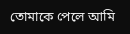তোমাকে পেলে আমি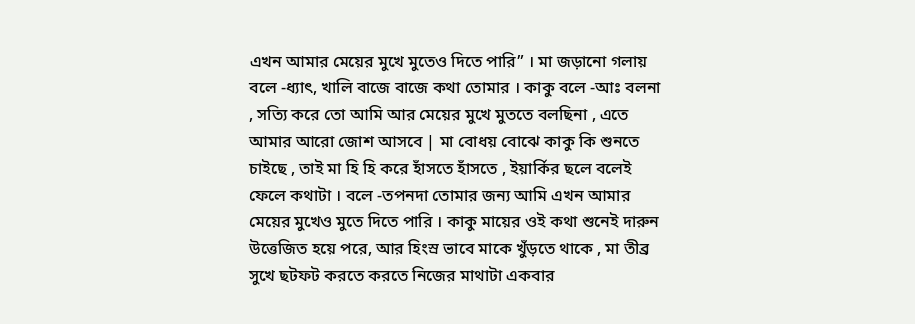এখন আমার মেয়ের মুখে মুতেও দিতে পারি” । মা জড়ানো গলায় বলে -ধ্যাৎ, খালি বাজে বাজে কথা তোমার । কাকু বলে -আঃ বলনা , সত্যি করে তো আমি আর মেয়ের মুখে মুততে বলছিনা , এতে আমার আরো জোশ আসবে | মা বোধয় বোঝে কাকু কি শুনতে চাইছে , তাই মা হি হি করে হাঁসতে হাঁসতে , ইয়ার্কির ছলে বলেই ফেলে কথাটা । বলে -তপনদা তোমার জন্য আমি এখন আমার মেয়ের মুখেও মুতে দিতে পারি । কাকু মায়ের ওই কথা শুনেই দারুন উত্তেজিত হয়ে পরে, আর হিংস্র ভাবে মাকে খুঁড়তে থাকে , মা তীব্র সুখে ছটফট করতে করতে নিজের মাথাটা একবার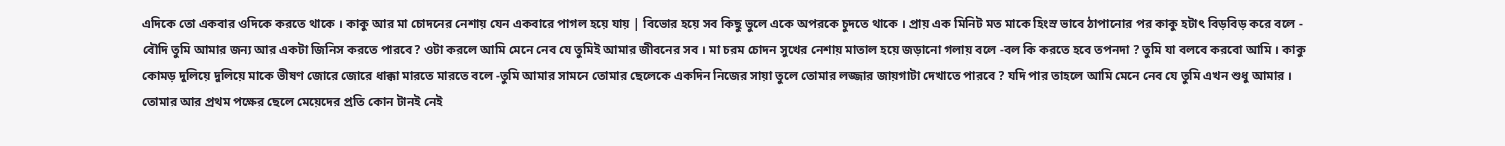এদিকে তো একবার ওদিকে করতে থাকে । কাকু আর মা চোদনের নেশায় যেন একবারে পাগল হয়ে যায় | বিভোর হয়ে সব কিছু ভুলে একে অপরকে চুদতে থাকে । প্রায় এক মিনিট মত মাকে হিংস্র ভাবে ঠাপানোর পর কাকু হটাৎ বিড়বিড় করে বলে - বৌদি তুমি আমার জন্য আর একটা জিনিস করতে পারবে? ওটা করলে আমি মেনে নেব যে তুমিই আমার জীবনের সব । মা চরম চোদন সুখের নেশায় মাতাল হয়ে জড়ানো গলায় বলে -বল কি করতে হবে তপনদা ? তুমি যা বলবে করবো আমি । কাকু কোমড় দুলিয়ে দুলিয়ে মাকে ভীষণ জোরে জোরে ধাক্কা মারতে মারতে বলে -তুমি আমার সামনে তোমার ছেলেকে একদিন নিজের সায়া তুলে তোমার লজ্জার জায়গাটা দেখাতে পারবে ? যদি পার তাহলে আমি মেনে নেব যে তুমি এখন শুধু আমার । তোমার আর প্রথম পক্ষের ছেলে মেয়েদের প্রতি কোন টানই নেই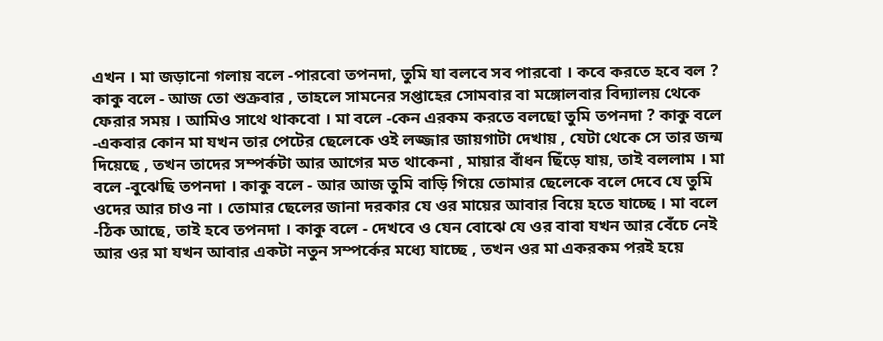এখন । মা জড়ানো গলায় বলে -পারবো তপনদা, তুমি যা বলবে সব পারবো । কবে করতে হবে বল ? কাকু বলে - আজ তো শুক্রবার , তাহলে সামনের সপ্তাহের সোমবার বা মঙ্গোলবার বিদ্যালয় থেকে ফেরার সময় । আমিও সাথে থাকবো । মা বলে -কেন এরকম করতে বলছো তুমি তপনদা ? কাকু বলে -একবার কোন মা যখন তার পেটের ছেলেকে ওই লজ্জার জায়গাটা দেখায় , যেটা থেকে সে তার জন্ম দিয়েছে , তখন তাদের সম্পর্কটা আর আগের মত থাকেনা , মায়ার বাঁধন ছিঁড়ে যায়, তাই বললাম । মা বলে -বুঝেছি তপনদা । কাকু বলে - আর আজ তুমি বাড়ি গিয়ে তোমার ছেলেকে বলে দেবে যে তুমি ওদের আর চাও না । তোমার ছেলের জানা দরকার যে ওর মায়ের আবার বিয়ে হতে যাচ্ছে । মা বলে -ঠিক আছে, তাই হবে তপনদা । কাকু বলে - দেখবে ও যেন বোঝে যে ওর বাবা যখন আর বেঁচে নেই আর ওর মা যখন আবার একটা নতুন সম্পর্কের মধ্যে যাচ্ছে , তখন ওর মা একরকম পরই হয়ে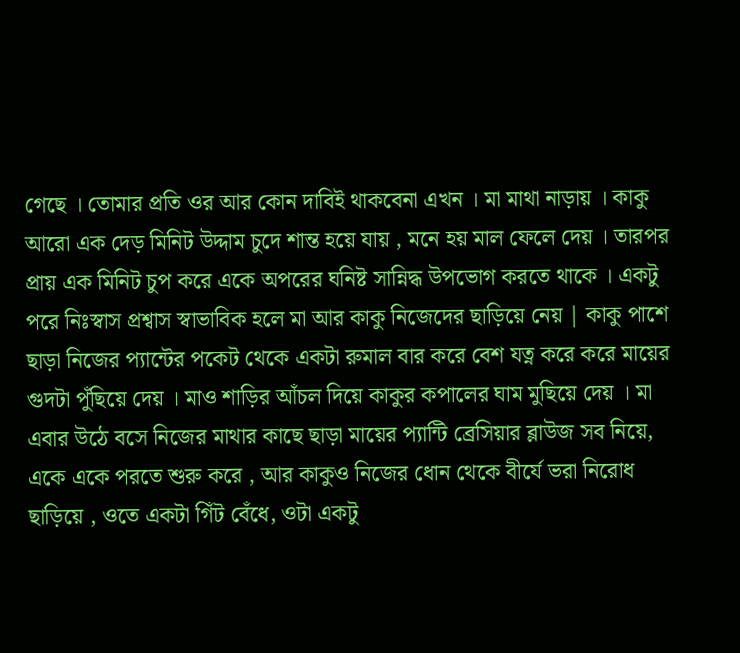গেছে । তোমার প্রতি ওর আর কোন দাবিই থাকবেনা এখন । মা মাথা নাড়ায় । কাকু আরো এক দেড় মিনিট উদ্দাম চুদে শান্ত হয়ে যায় , মনে হয় মাল ফেলে দেয় । তারপর প্রায় এক মিনিট চুপ করে একে অপরের ঘনিষ্ট সান্নিদ্ধ উপভোগ করতে থাকে । একটু পরে নিঃস্বাস প্রশ্বাস স্বাভাবিক হলে মা আর কাকু নিজেদের ছাড়িয়ে নেয় | কাকু পাশে ছাড়া নিজের প্যান্টের পকেট থেকে একটা রুমাল বার করে বেশ যত্ন করে করে মায়ের গুদটা পুঁছিয়ে দেয় । মাও শাড়ির আঁচল দিয়ে কাকুর কপালের ঘাম মুছিয়ে দেয় । মা এবার উঠে বসে নিজের মাথার কাছে ছাড়া মায়ের প্যান্টি ব্রেসিয়ার ব্লাউজ সব নিয়ে, একে একে পরতে শুরু করে , আর কাকুও নিজের ধোন থেকে বীর্যে ভরা নিরোধ ছাড়িয়ে , ওতে একটা গিঁট বেঁধে, ওটা একটু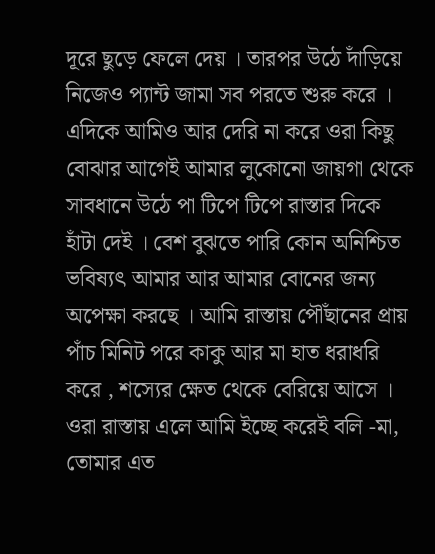দূরে ছুড়ে ফেলে দেয় । তারপর উঠে দাঁড়িয়ে নিজেও প্যান্ট জামা সব পরতে শুরু করে । এদিকে আমিও আর দেরি না করে ওরা কিছু বোঝার আগেই আমার লুকোনো জায়গা থেকে সাবধানে উঠে পা টিপে টিপে রাস্তার দিকে হাঁটা দেই । বেশ বুঝতে পারি কোন অনিশ্চিত ভবিষ্যৎ আমার আর আমার বোনের জন্য অপেক্ষা করছে । আমি রাস্তায় পৌঁছানের প্রায় পাঁচ মিনিট পরে কাকু আর মা হাত ধরাধরি করে , শস্যের ক্ষেত থেকে বেরিয়ে আসে । ওরা রাস্তায় এলে আমি ইচ্ছে করেই বলি -মা, তোমার এত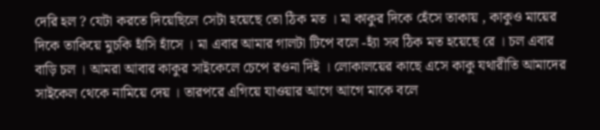দেরি হল ? যেটা করতে দিয়েছিলে সেটা হয়েছে তো ঠিক মত । মা কাকুর দিকে হেঁসে তাকায় , কাকুও মায়ের দিকে তাকিয়ে মুচকি হাঁসি হাঁসে । মা এবার আমার গালটা টিপে বলে -হ্যাঁ সব ঠিক মত হয়েছে রে । চল এবার বাড়ি চল । আমরা আবার কাকুর সাইকেলে চেপে রওনা দিই । লোকালয়ের কাছে এসে কাকু যথারীতি আমাদের সাইকেল থেকে নামিয়ে দেয় । তারপরে এগিয়ে যাওয়ার আগে আগে মাকে বলে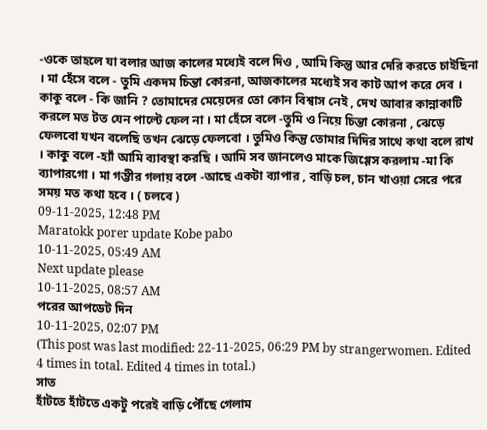-ওকে তাহলে যা বলার আজ কালের মধ্যেই বলে দিও , আমি কিন্তু আর দেরি করতে চাইছিনা । মা হেঁসে বলে - তুমি একদম চিন্তা কোরনা, আজকালের মধ্যেই সব কাট আপ করে দেব । কাকু বলে - কি জানি ? তোমাদের মেয়েদের তো কোন বিশ্বাস নেই , দেখ আবার কান্নাকাটি করলে মত টত যেন পাল্টে ফেল না । মা হেঁসে বলে -তুমি ও নিয়ে চিন্তা কোরনা , ঝেড়ে ফেলবো যখন বলেছি তখন ঝেড়ে ফেলবো । তুমিও কিন্তু তোমার দিদির সাথে কথা বলে রাখ । কাকু বলে -হ্যাঁ আমি ব্যাবস্থা করছি । আমি সব জানলেও মাকে জিগ্গেস করলাম -মা কি ব্যাপারগো । মা গম্ভীর গলায় বলে -আছে একটা ব্যাপার , বাড়ি চল, চান খাওয়া সেরে পরে সময় মত কথা হবে । ( চলবে )
09-11-2025, 12:48 PM
Maratokk porer update Kobe pabo
10-11-2025, 05:49 AM
Next update please
10-11-2025, 08:57 AM
পরের আপডেট দিন
10-11-2025, 02:07 PM
(This post was last modified: 22-11-2025, 06:29 PM by strangerwomen. Edited 4 times in total. Edited 4 times in total.)
সাত
হাঁটতে হাঁটতে একটু পরেই বাড়ি পৌঁছে গেলাম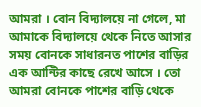আমরা । বোন বিদ্যালয়ে না গেলে, মা আমাকে বিদ্যালয়ে থেকে নিতে আসার সময় বোনকে সাধারনত পাশের বাড়ির এক আন্টির কাছে রেখে আসে । তো আমরা বোনকে পাশের বাড়ি থেকে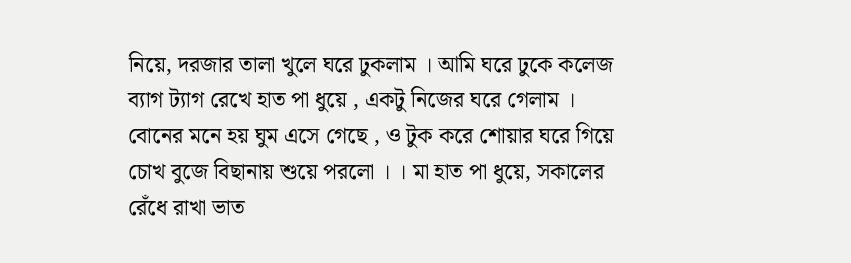নিয়ে, দরজার তালা খুলে ঘরে ঢুকলাম । আমি ঘরে ঢুকে কলেজ ব্যাগ ট্যাগ রেখে হাত পা ধুয়ে , একটু নিজের ঘরে গেলাম । বোনের মনে হয় ঘুম এসে গেছে , ও টুক করে শোয়ার ঘরে গিয়ে চোখ বুজে বিছানায় শুয়ে পরলো । । মা হাত পা ধুয়ে, সকালের রেঁধে রাখা ভাত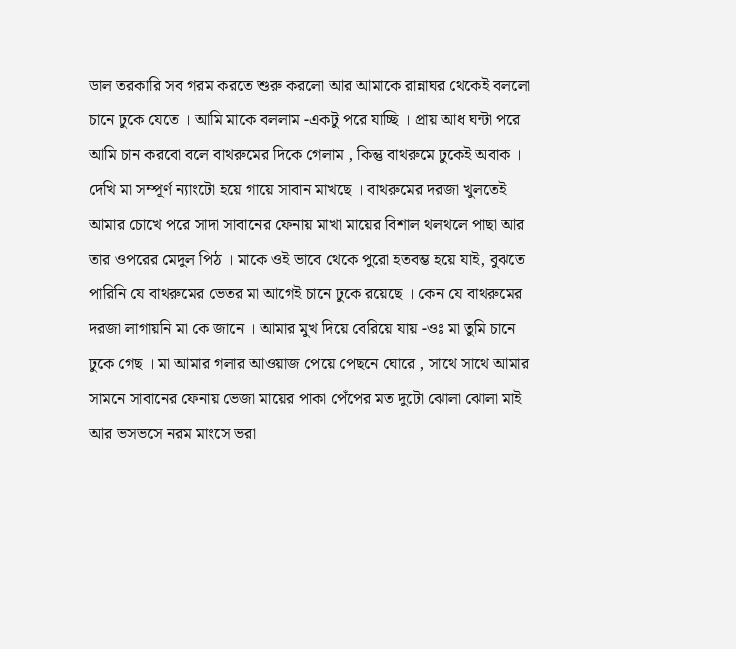ডাল তরকারি সব গরম করতে শুরু করলো আর আমাকে রান্নাঘর থেকেই বললো চানে ঢুকে যেতে । আমি মাকে বললাম -একটু পরে যাচ্ছি । প্রায় আধ ঘন্টা পরে আমি চান করবো বলে বাথরুমের দিকে গেলাম , কিন্তু বাথরুমে ঢুকেই অবাক । দেখি মা সম্পূর্ণ ন্যাংটো হয়ে গায়ে সাবান মাখছে । বাথরুমের দরজা খুলতেই আমার চোখে পরে সাদা সাবানের ফেনায় মাখা মায়ের বিশাল থলথলে পাছা আর তার ওপরের মেদুল পিঠ । মাকে ওই ভাবে থেকে পুরো হতবম্ভ হয়ে যাই, বুঝতে পারিনি যে বাথরুমের ভেতর মা আগেই চানে ঢুকে রয়েছে । কেন যে বাথরুমের দরজা লাগায়নি মা কে জানে । আমার মুখ দিয়ে বেরিয়ে যায় -ওঃ মা তুমি চানে ঢুকে গেছ । মা আমার গলার আওয়াজ পেয়ে পেছনে ঘোরে , সাথে সাথে আমার সামনে সাবানের ফেনায় ভেজা মায়ের পাকা পেঁপের মত দুটো ঝোলা ঝোলা মাই আর ভসভসে নরম মাংসে ভরা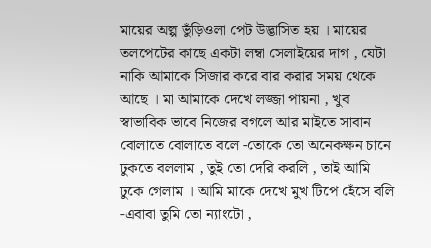মায়ের অল্প ভুঁড়িওলা পেট উদ্ভাসিত হয় । মায়ের তলপেটের কাছে একটা লম্বা সেলাইয়ের দাগ , যেটা নাকি আমাকে সিজার করে বার করার সময় থেকে আছে । মা আমাকে দেখে লজ্জা পায়না , খুব স্বাভাবিক ভাবে নিজের বগলে আর মাইতে সাবান বোলাতে বোলাতে বলে -তোকে তো অনেকক্ষন চানে ঢুকতে বললাম , তুই তো দেরি করলি , তাই আমি ঢুকে গেলাম । আমি মাকে দেখে মুখ টিপে হেঁসে বলি -এবাবা তুমি তো ন্যাংটো ,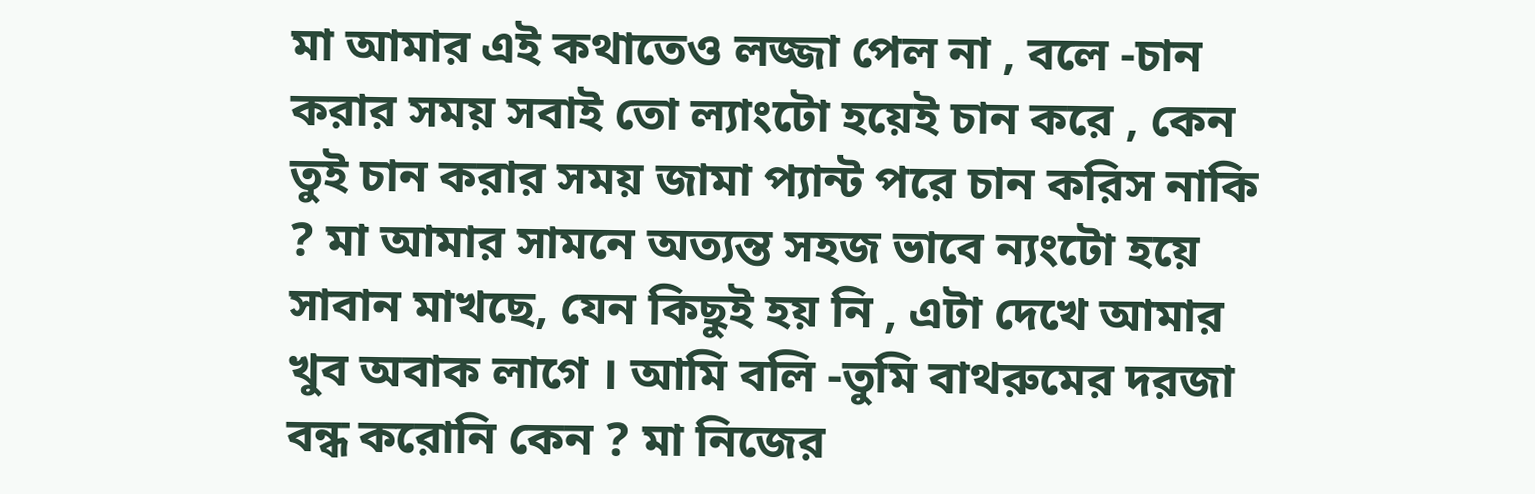মা আমার এই কথাতেও লজ্জা পেল না , বলে -চান করার সময় সবাই তো ল্যাংটো হয়েই চান করে , কেন তুই চান করার সময় জামা প্যান্ট পরে চান করিস নাকি ? মা আমার সামনে অত্যন্ত সহজ ভাবে ন্যংটো হয়ে সাবান মাখছে, যেন কিছুই হয় নি , এটা দেখে আমার খুব অবাক লাগে । আমি বলি -তুমি বাথরুমের দরজা বন্ধ করোনি কেন ? মা নিজের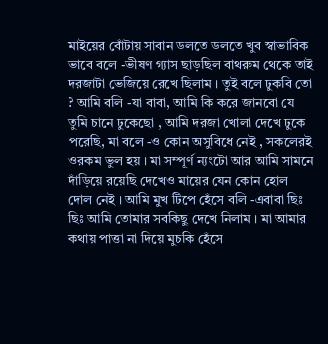মাইয়ের বোঁটায় সাবান ডলতে ডলতে খুব স্বাভাবিক ভাবে বলে -ভীষণ গ্যাস ছাড়ছিল বাথরুম থেকে তাই দরজাটা ভেজিয়ে রেখে ছিলাম । তুই বলে ঢুকবি তো ? আমি বলি -যা বাবা, আমি কি করে জানবো যে তুমি চানে ঢুকেছো , আমি দরজা খোলা দেখে ঢুকে পরেছি, মা বলে -ও কোন অসুবিধে নেই , সকলেরই ওরকম ভুল হয় । মা সম্পূর্ণ ন্যংটো আর আমি সামনে দাঁড়িয়ে রয়েছি দেখেও মায়ের যেন কোন হোল দোল নেই । আমি মুখ টিপে হেঁসে বলি -এবাবা ছিঃ ছিঃ আমি তোমার সবকিছু দেখে নিলাম । মা আমার কথায় পাত্তা না দিয়ে মুচকি হেঁসে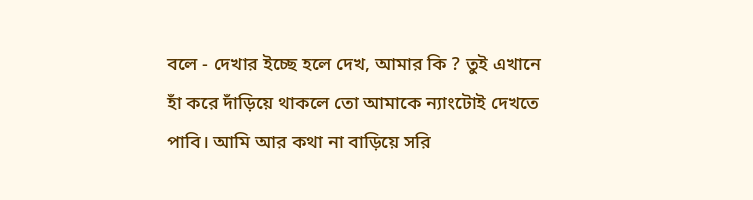বলে - দেখার ইচ্ছে হলে দেখ, আমার কি ? তুই এখানে হাঁ করে দাঁড়িয়ে থাকলে তো আমাকে ন্যাংটোই দেখতে পাবি। আমি আর কথা না বাড়িয়ে সরি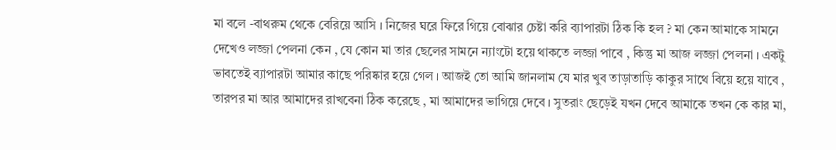মা বলে -বাথরুম থেকে বেরিয়ে আসি । নিজের ঘরে ফিরে গিয়ে বোঝার চেষ্টা করি ব্যাপারটা ঠিক কি হল ? মা কেন আমাকে সামনে দেখেও লজ্জা পেলনা কেন , যে কোন মা তার ছেলের সামনে ন্যাংটো হয়ে থাকতে লজ্জা পাবে , কিন্তু মা আজ লজ্জা পেলনা । একটু ভাবতেই ব্যাপারটা আমার কাছে পরিষ্কার হয়ে গেল । আজই তো আমি জানলাম যে মার খুব তাড়াতাড়ি কাকুর সাথে বিয়ে হয়ে যাবে , তারপর মা আর আমাদের রাখবেনা ঠিক করেছে , মা আমাদের ভাগিয়ে দেবে । সুতরাং ছেড়েই যখন দেবে আমাকে তখন কে কার মা,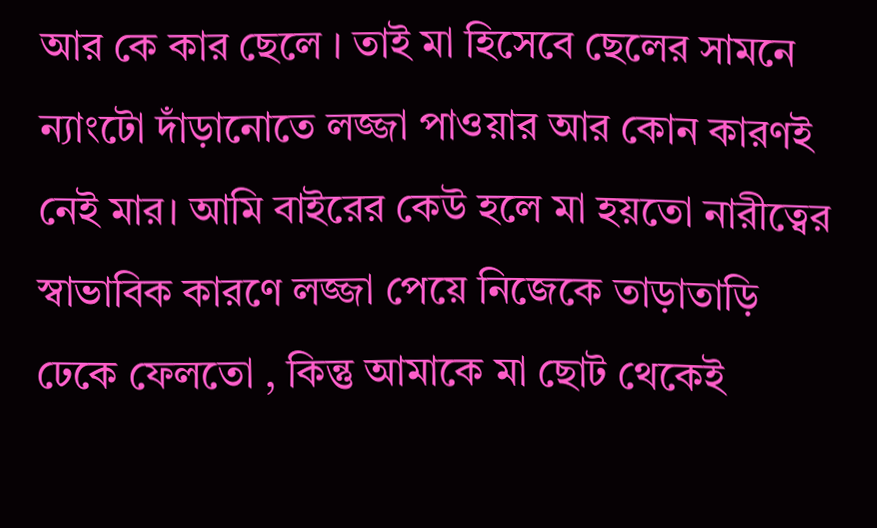আর কে কার ছেলে । তাই মা হিসেবে ছেলের সামনে ন্যাংটো দাঁড়ানোতে লজ্জা পাওয়ার আর কোন কারণই নেই মার। আমি বাইরের কেউ হলে মা হয়তো নারীত্বের স্বাভাবিক কারণে লজ্জা পেয়ে নিজেকে তাড়াতাড়ি ঢেকে ফেলতো , কিন্তু আমাকে মা ছোট থেকেই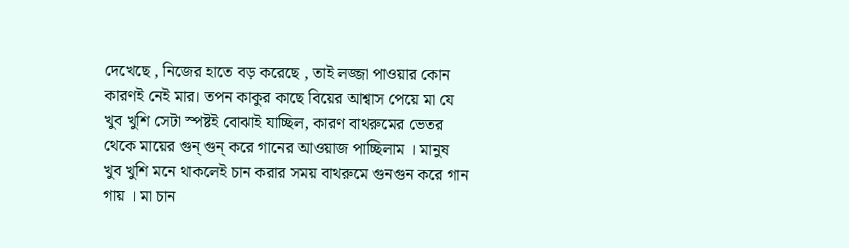দেখেছে , নিজের হাতে বড় করেছে , তাই লজ্জা পাওয়ার কোন কারণই নেই মার। তপন কাকুর কাছে বিয়ের আশ্বাস পেয়ে মা যে খুব খুশি সেটা স্পষ্টই বোঝাই যাচ্ছিল, কারণ বাথরুমের ভেতর থেকে মায়ের গুন্ গুন্ করে গানের আওয়াজ পাচ্ছিলাম । মানুষ খুব খুশি মনে থাকলেই চান করার সময় বাথরুমে গুনগুন করে গান গায় । মা চান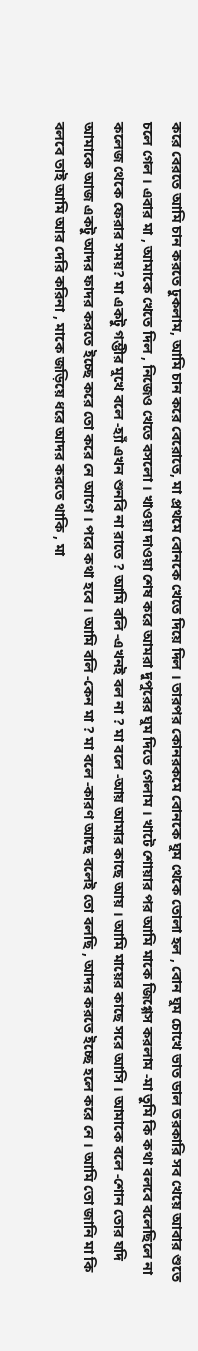করে বেরতে আমি চান করতে ঢুকলাম, আমি চান করে বেরোতে, মা প্রথমে বোনকে খেতে দিয়ে দিল । তারপর কোনরকমে বোনকে ঘুম থেকে তোলা হল , বোন ঘুম চোখে ভাত ডাল তরকারি সব খেয়ে আবার শুতে চলে গেল । এবার মা , আমাকে খেতে দিল , নিজেও খেতে বসলো । খাওয়া দাওয়া শেষ করে আমরা দুপুরের ঘুম দিতে গেলাম । খাটে শোয়ার পর আমি মাকে জিগ্গেস করলাম -মা তুমি কি কথা বলবে বলেছিলে না কলেজ থেকে ফেরার সময়? মা একটু গম্ভীর মুখে বলে -হ্যাঁ এখন শুনবি না রাতে ? আমি বলি -এখনই বল না ? মা বলে -আয় আমার কাছে আয় । আমি মায়ের কাছে সরে আসি । আমাকে বলে -শোন তোর যদি আমাকে আজ একটু আদর ফাদর করতে ইচ্ছে করে তো করে নে আগে । পরে কথা হবে । আমি বলি -কেন মা ? মা বলে -কারণ আছে বলেই তো বলছি , আদর করতে ইচ্ছে হলে করে নে । আমি তো জানি মা কি বলবে তাই আমি আর দেরি করিনা , মাকে জড়িয়ে ধরে আদর করতে থাকি , মা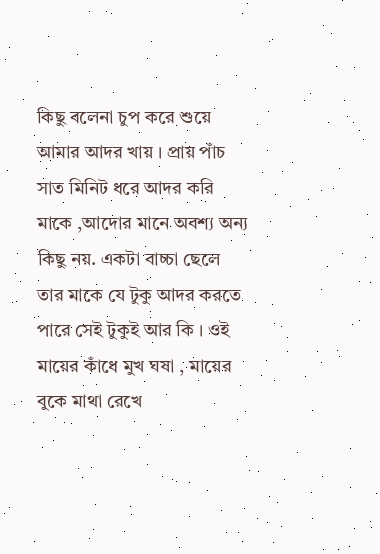কিছু বলেনা চুপ করে শুয়ে আমার আদর খায় । প্রায় পাঁচ সাত মিনিট ধরে আদর করি মাকে ,আদোর মানে অবশ্য অন্য কিছু নয়. একটা বাচ্চা ছেলে তার মাকে যে টুকু আদর করতে পারে সেই টুকুই আর কি । ওই মায়ের কাঁধে মুখ ঘষা , মায়ের বুকে মাথা রেখে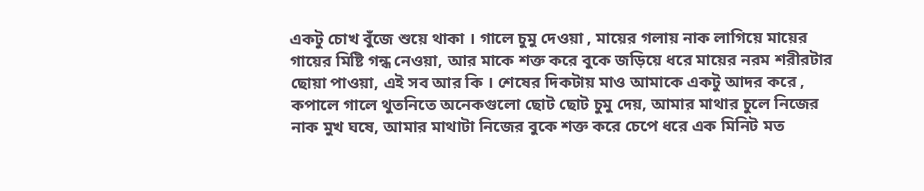একটু চোখ বুঁজে শুয়ে থাকা । গালে চুমু দেওয়া , মায়ের গলায় নাক লাগিয়ে মায়ের গায়ের মিষ্টি গন্ধ নেওয়া, আর মাকে শক্ত করে বুকে জড়িয়ে ধরে মায়ের নরম শরীরটার ছোয়া পাওয়া, এই সব আর কি । শেষের দিকটায় মাও আমাকে একটু আদর করে , কপালে গালে থুতনিতে অনেকগুলো ছোট ছোট চুমু দেয়, আমার মাথার চুলে নিজের নাক মুখ ঘষে, আমার মাথাটা নিজের বুকে শক্ত করে চেপে ধরে এক মিনিট মত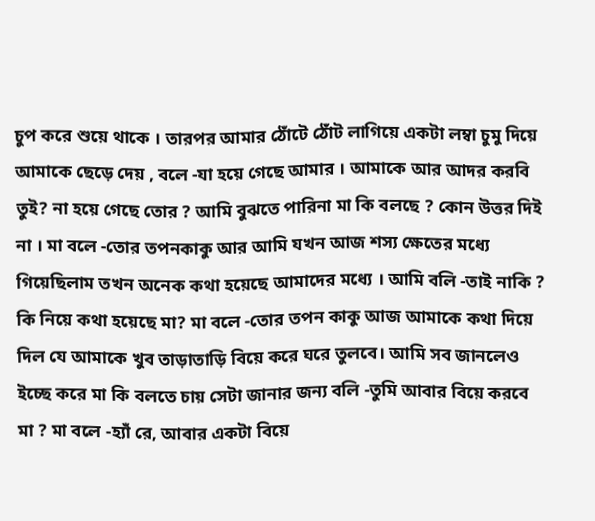চুপ করে শুয়ে থাকে । তারপর আমার ঠোঁটে ঠোঁট লাগিয়ে একটা লম্বা চুমু দিয়ে আমাকে ছেড়ে দেয় , বলে -যা হয়ে গেছে আমার । আমাকে আর আদর করবি তুই? না হয়ে গেছে তোর ? আমি বুঝতে পারিনা মা কি বলছে ? কোন উত্তর দিই না । মা বলে -তোর তপনকাকু আর আমি যখন আজ শস্য ক্ষেতের মধ্যে গিয়েছিলাম তখন অনেক কথা হয়েছে আমাদের মধ্যে । আমি বলি -তাই নাকি ? কি নিয়ে কথা হয়েছে মা? মা বলে -তোর তপন কাকু আজ আমাকে কথা দিয়ে দিল যে আমাকে খুব তাড়াতাড়ি বিয়ে করে ঘরে তুলবে। আমি সব জানলেও ইচ্ছে করে মা কি বলতে চায় সেটা জানার জন্য বলি -তুমি আবার বিয়ে করবে মা ? মা বলে -হ্যাঁ রে, আবার একটা বিয়ে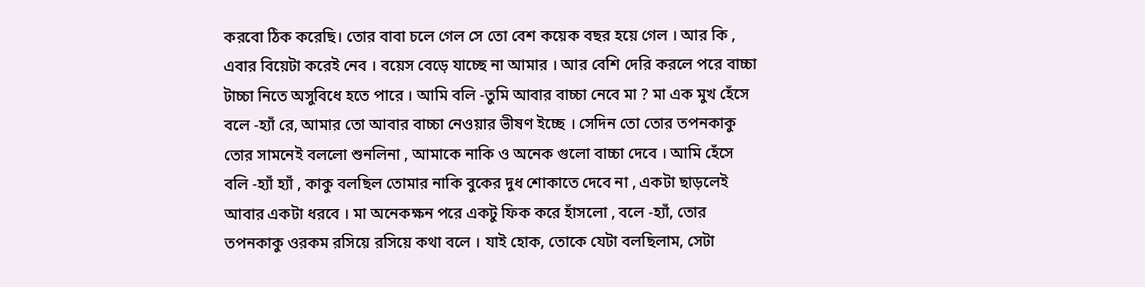করবো ঠিক করেছি। তোর বাবা চলে গেল সে তো বেশ কয়েক বছর হয়ে গেল । আর কি , এবার বিয়েটা করেই নেব । বয়েস বেড়ে যাচ্ছে না আমার । আর বেশি দেরি করলে পরে বাচ্চা টাচ্চা নিতে অসুবিধে হতে পারে । আমি বলি -তুমি আবার বাচ্চা নেবে মা ? মা এক মুখ হেঁসে বলে -হ্যাঁ রে, আমার তো আবার বাচ্চা নেওয়ার ভীষণ ইচ্ছে । সেদিন তো তোর তপনকাকু তোর সামনেই বললো শুনলিনা , আমাকে নাকি ও অনেক গুলো বাচ্চা দেবে । আমি হেঁসে বলি -হ্যাঁ হ্যাঁ , কাকু বলছিল তোমার নাকি বুকের দুধ শোকাতে দেবে না , একটা ছাড়লেই আবার একটা ধরবে । মা অনেকক্ষন পরে একটু ফিক করে হাঁসলো , বলে -হ্যাঁ, তোর তপনকাকু ওরকম রসিয়ে রসিয়ে কথা বলে । যাই হোক, তোকে যেটা বলছিলাম, সেটা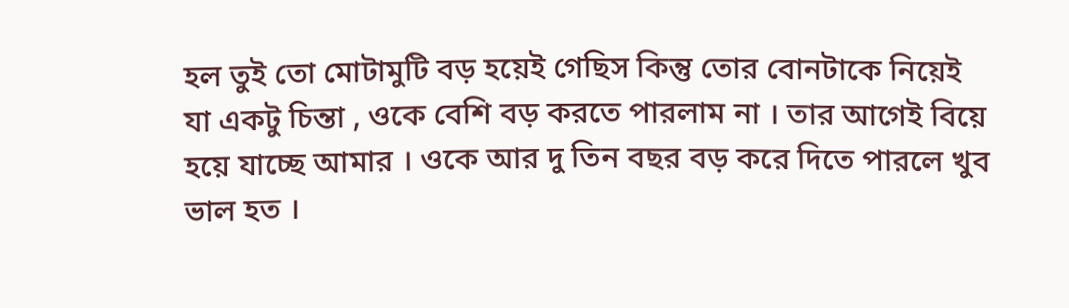হল তুই তো মোটামুটি বড় হয়েই গেছিস কিন্তু তোর বোনটাকে নিয়েই যা একটু চিন্তা , ওকে বেশি বড় করতে পারলাম না । তার আগেই বিয়ে হয়ে যাচ্ছে আমার । ওকে আর দু তিন বছর বড় করে দিতে পারলে খুব ভাল হত ।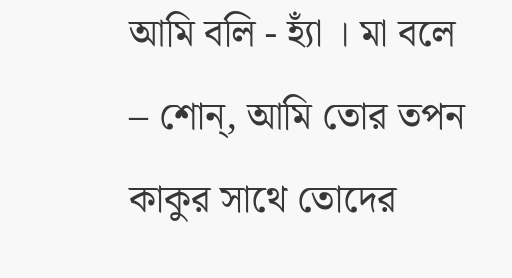আমি বলি - হ্যাঁ । মা বলে – শোন্, আমি তোর তপন কাকুর সাথে তোদের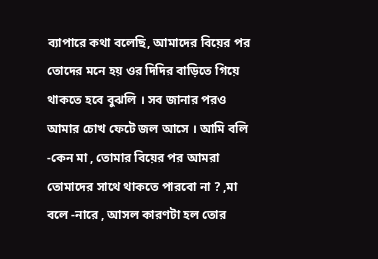ব্যাপারে কথা বলেছি, আমাদের বিয়ের পর তোদের মনে হয় ওর দিদির বাড়িতে গিয়ে থাকতে হবে বুঝলি । সব জানার পরও আমার চোখ ফেটে জল আসে । আমি বলি -কেন মা , তোমার বিয়ের পর আমরা তোমাদের সাথে থাকতে পারবো না ? ,মা বলে -নারে , আসল কারণটা হল তোর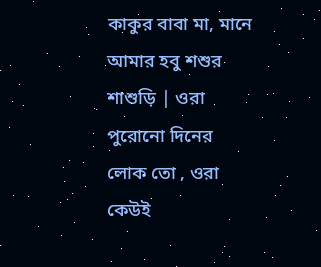কাকুর বাবা মা, মানে আমার হবু শশুর শাশুড়ি | ওরা পুরোনো দিনের লোক তো , ওরা কেউই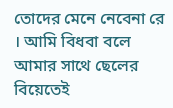তোদের মেনে নেবেনা রে । আমি বিধবা বলে আমার সাথে ছেলের বিয়েতেই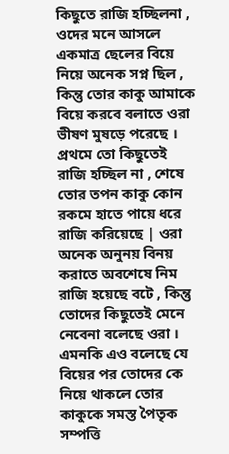কিছুতে রাজি হচ্ছিলনা , ওদের মনে আসলে একমাত্র ছেলের বিয়ে নিয়ে অনেক সপ্ন ছিল , কিন্তু তোর কাকু আমাকে বিয়ে করবে বলাতে ওরা ভীষণ মুষড়ে পরেছে । প্রথমে তো কিছুতেই রাজি হচ্ছিল না , শেষে তোর তপন কাকু কোন রকমে হাতে পায়ে ধরে রাজি করিয়েছে | ওরা অনেক অনুনয় বিনয় করাতে অবশেষে নিম রাজি হয়েছে বটে , কিন্তু তোদের কিছুতেই মেনে নেবেনা বলেছে ওরা । এমনকি এও বলেছে যে বিয়ের পর তোদের কে নিয়ে থাকলে তোর কাকুকে সমস্ত পৈতৃক সম্পত্তি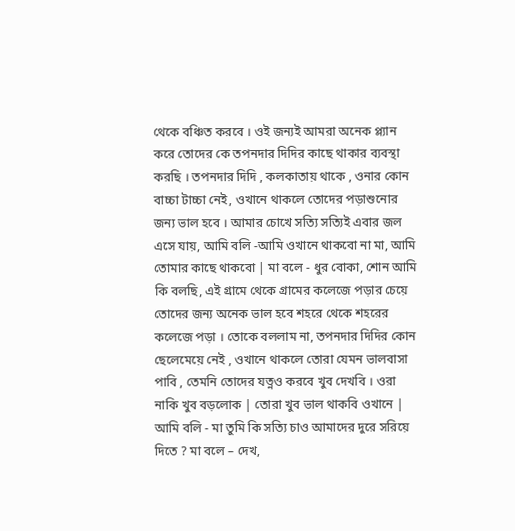থেকে বঞ্চিত করবে । ওই জন্যই আমরা অনেক প্ল্যান করে তোদের কে তপনদার দিদির কাছে থাকার ব্যবস্থা করছি । তপনদার দিদি , কলকাতায় থাকে , ওনার কোন বাচ্চা টাচ্চা নেই, ওখানে থাকলে তোদের পড়াশুনোর জন্য ভাল হবে । আমার চোখে সত্যি সত্যিই এবার জল এসে যায়, আমি বলি -আমি ওখানে থাকবো না মা, আমি তোমার কাছে থাকবো | মা বলে - ধুর বোকা, শোন আমি কি বলছি, এই গ্রামে থেকে গ্রামের কলেজে পড়ার চেয়ে তোদের জন্য অনেক ভাল হবে শহরে থেকে শহরের কলেজে পড়া । তোকে বললাম না, তপনদার দিদির কোন ছেলেমেয়ে নেই , ওখানে থাকলে তোরা যেমন ভালবাসা পাবি , তেমনি তোদের যত্নও করবে খুব দেখবি । ওরা নাকি খুব বড়লোক | তোরা খুব ভাল থাকবি ওখানে | আমি বলি - মা তুমি কি সত্যি চাও আমাদের দুরে সরিয়ে দিতে ? মা বলে – দেখ,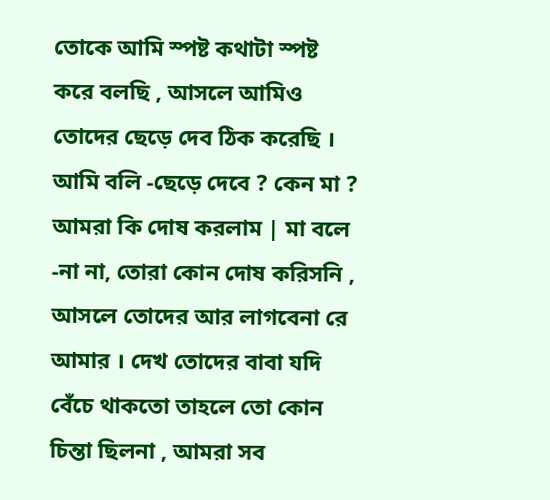তোকে আমি স্পষ্ট কথাটা স্পষ্ট করে বলছি , আসলে আমিও তোদের ছেড়ে দেব ঠিক করেছি । আমি বলি -ছেড়ে দেবে ? কেন মা ? আমরা কি দোষ করলাম | মা বলে -না না, তোরা কোন দোষ করিসনি , আসলে তোদের আর লাগবেনা রে আমার । দেখ তোদের বাবা যদি বেঁচে থাকতো তাহলে তো কোন চিন্তা ছিলনা , আমরা সব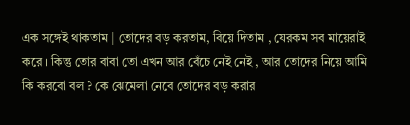এক সঙ্গেই থাকতাম | তোদের বড় করতাম, বিয়ে দিতাম , যেরকম সব মায়েরাই করে । কিন্তু তোর বাবা তো এখন আর বেঁচে নেই নেই , আর তোদের নিয়ে আমি কি করবো বল ? কে ঝেমেলা নেবে তোদের বড় করার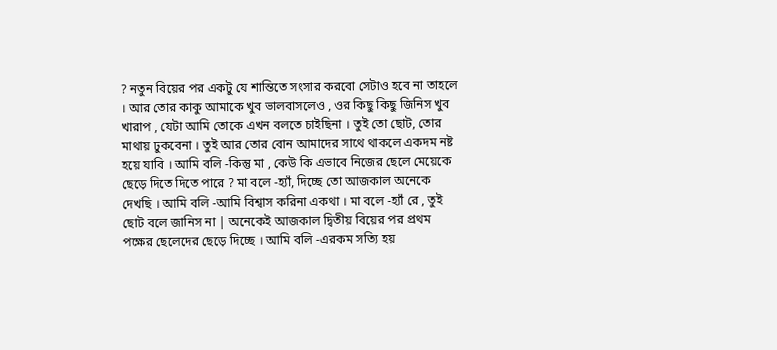? নতুন বিয়ের পর একটু যে শান্তিতে সংসার করবো সেটাও হবে না তাহলে । আর তোর কাকু আমাকে খুব ভালবাসলেও , ওর কিছু কিছু জিনিস খুব খারাপ , যেটা আমি তোকে এখন বলতে চাইছিনা । তুই তো ছোট, তোর মাথায় ঢুকবেনা । তুই আর তোর বোন আমাদের সাথে থাকলে একদম নষ্ট হয়ে যাবি । আমি বলি -কিন্তু মা , কেউ কি এভাবে নিজের ছেলে মেয়েকে ছেড়ে দিতে দিতে পারে ? মা বলে -হ্যাঁ, দিচ্ছে তো আজকাল অনেকে দেখছি । আমি বলি -আমি বিশ্বাস করিনা একথা । মা বলে -হ্যাঁ রে , তুই ছোট বলে জানিস না | অনেকেই আজকাল দ্বিতীয় বিয়ের পর প্রথম পক্ষের ছেলেদের ছেড়ে দিচ্ছে । আমি বলি -এরকম সত্যি হয়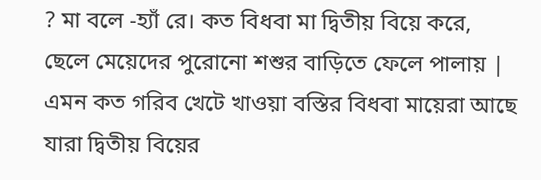? মা বলে -হ্যাঁ রে। কত বিধবা মা দ্বিতীয় বিয়ে করে, ছেলে মেয়েদের পুরোনো শশুর বাড়িতে ফেলে পালায় | এমন কত গরিব খেটে খাওয়া বস্তির বিধবা মায়েরা আছে যারা দ্বিতীয় বিয়ের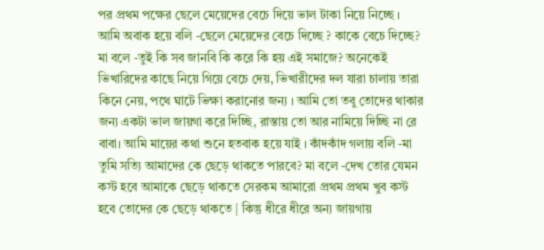পর প্রথম পক্ষের ছেলে মেয়েদের বেচে দিয়ে ভাল টাকা নিয়ে নিচ্ছে । আমি অবাক হয়ে বলি -ছেলে মেয়েদের বেচে দিচ্ছে ? কাকে বেচে দিচ্ছে? মা বলে -তুই কি সব জানবি কি করে কি হয় এই সমাজে? অনেকেই ভিখারিদের কাছে নিয়ে গিয়ে বেচে দেয়, ভিখারীদের দল যারা চালায় তারা কিনে নেয়, পথে ঘাটে ভিক্ষা করানোর জন্য । আমি তো তবু তোদের থাকার জন্য একটা ভাল জায়গা করে দিচ্ছি, রাস্তায় তো আর নামিয়ে দিচ্ছি না রে বাবা। আমি মায়ের কথা শুনে হতবাক হয়ে যাই । কাঁদকাঁদ গলায় বলি -মা তুমি সত্যি আমাদের কে ছেড়ে থাকতে পারবে? মা বলে -দেখ তোর যেমন কস্ট হবে আমাকে ছেড়ে থাকতে সেরকম আমারো প্রথম প্রথম খুব কস্ট হবে তোদের কে ছেড়ে থাকতে | কিন্তু ধীরে ধীরে অন্য জায়গায়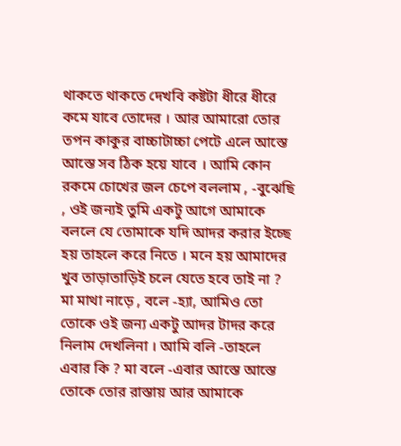থাকতে থাকতে দেখবি কষ্টটা ধীরে ধীরে কমে যাবে তোদের । আর আমারো তোর তপন কাকুর বাচ্চাটাচ্চা পেটে এলে আস্তে আস্তে সব ঠিক হয়ে যাবে । আমি কোন রকমে চোখের জল চেপে বললাম , -বুঝেছি , ওই জন্যই তুমি একটু আগে আমাকে বললে যে তোমাকে যদি আদর করার ইচ্ছে হয় তাহলে করে নিতে । মনে হয় আমাদের খুব তাড়াতাড়িই চলে যেতে হবে তাই না ? মা মাথা নাড়ে , বলে -হ্যা, আমিও তো তোকে ওই জন্য একটু আদর টাদর করে নিলাম দেখলিনা । আমি বলি -তাহলে এবার কি ? মা বলে -এবার আস্তে আস্তে তোকে তোর রাস্তায় আর আমাকে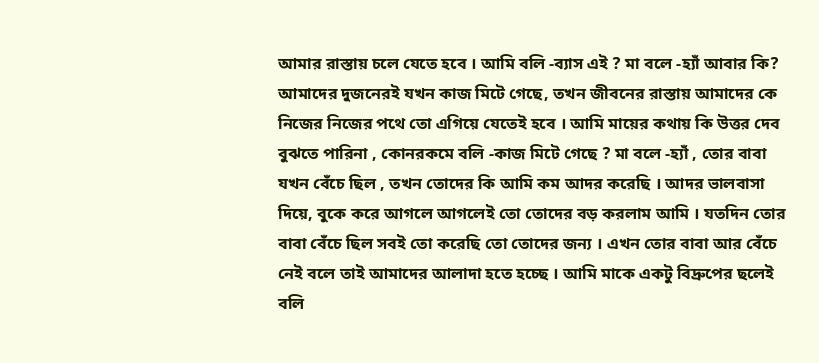আমার রাস্তায় চলে যেতে হবে । আমি বলি -ব্যাস এই ? মা বলে -হ্যাঁ আবার কি? আমাদের দুজনেরই যখন কাজ মিটে গেছে, তখন জীবনের রাস্তায় আমাদের কে নিজের নিজের পথে তো এগিয়ে যেতেই হবে । আমি মায়ের কথায় কি উত্তর দেব বুঝতে পারিনা , কোনরকমে বলি -কাজ মিটে গেছে ? মা বলে -হ্যাঁ , তোর বাবা যখন বেঁচে ছিল , তখন তোদের কি আমি কম আদর করেছি । আদর ভালবাসা দিয়ে, বুকে করে আগলে আগলেই তো তোদের বড় করলাম আমি । যতদিন তোর বাবা বেঁচে ছিল সবই তো করেছি তো তোদের জন্য । এখন তোর বাবা আর বেঁচে নেই বলে তাই আমাদের আলাদা হতে হচ্ছে । আমি মাকে একটু বিদ্রুপের ছলেই বলি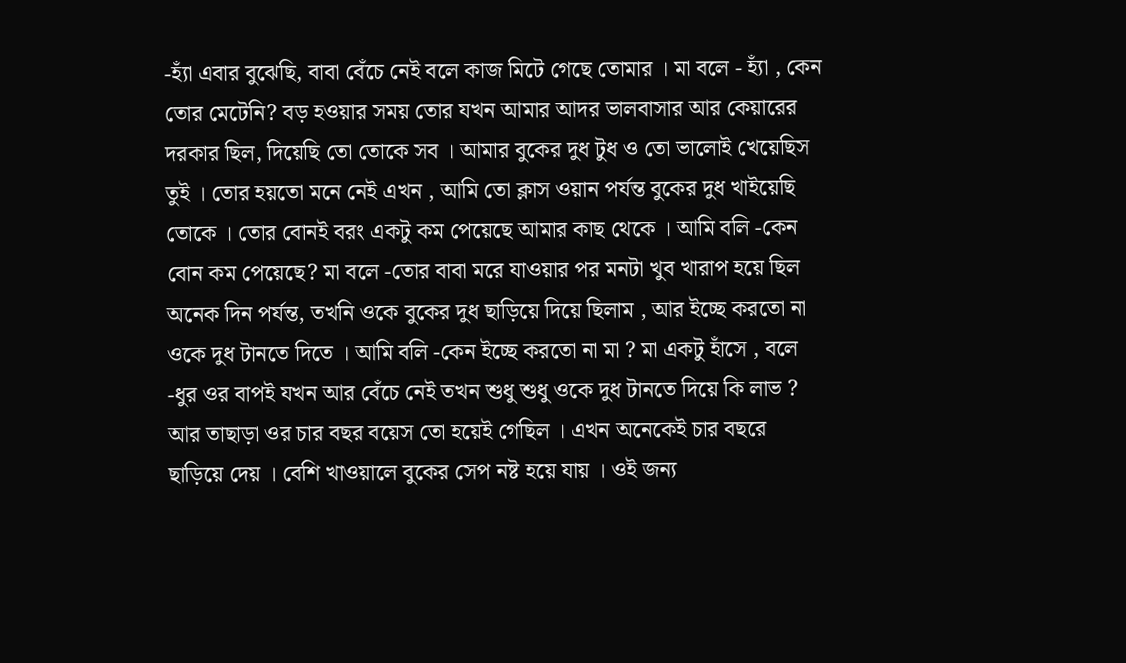-হ্যাঁ এবার বুঝেছি, বাবা বেঁচে নেই বলে কাজ মিটে গেছে তোমার । মা বলে - হ্যাঁ , কেন তোর মেটেনি? বড় হওয়ার সময় তোর যখন আমার আদর ভালবাসার আর কেয়ারের দরকার ছিল, দিয়েছি তো তোকে সব । আমার বুকের দুধ টুধ ও তো ভালোই খেয়েছিস তুই । তোর হয়তো মনে নেই এখন , আমি তো ক্লাস ওয়ান পর্যন্ত বুকের দুধ খাইয়েছি তোকে । তোর বোনই বরং একটু কম পেয়েছে আমার কাছ থেকে । আমি বলি -কেন বোন কম পেয়েছে? মা বলে -তোর বাবা মরে যাওয়ার পর মনটা খুব খারাপ হয়ে ছিল অনেক দিন পর্যন্ত, তখনি ওকে বুকের দুধ ছাড়িয়ে দিয়ে ছিলাম , আর ইচ্ছে করতো না ওকে দুধ টানতে দিতে । আমি বলি -কেন ইচ্ছে করতো না মা ? মা একটু হাঁসে , বলে -ধুর ওর বাপই যখন আর বেঁচে নেই তখন শুধু শুধু ওকে দুধ টানতে দিয়ে কি লাভ ? আর তাছাড়া ওর চার বছর বয়েস তো হয়েই গেছিল । এখন অনেকেই চার বছরে ছাড়িয়ে দেয় । বেশি খাওয়ালে বুকের সেপ নষ্ট হয়ে যায় । ওই জন্য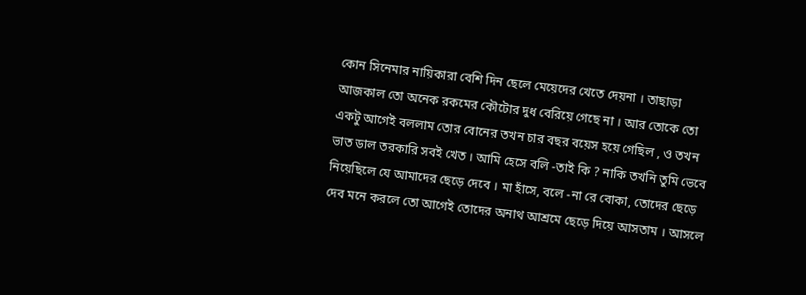কোন সিনেমার নায়িকারা বেশি দিন ছেলে মেয়েদের খেতে দেয়না । তাছাড়া আজকাল তো অনেক রকমের কৌটোর দুধ বেরিয়ে গেছে না । আর তোকে তো একটু আগেই বললাম তোর বোনের তখন চার বছর বয়েস হয়ে গেছিল , ও তখন ভাত ডাল তরকারি সবই খেত । আমি হেসে বলি -তাই কি ? নাকি তখনি তুমি ভেবে নিয়েছিলে যে আমাদের ছেড়ে দেবে । মা হাঁসে, বলে -না রে বোকা, তোদের ছেড়ে দেব মনে করলে তো আগেই তোদের অনাথ আশ্রমে ছেড়ে দিয়ে আসতাম । আসলে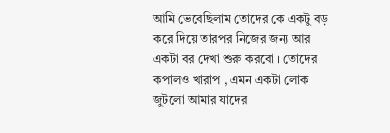আমি ভেবেছিলাম তোদের কে একটু বড় করে দিয়ে তারপর নিজের জন্য আর একটা বর দেখা শুরু করবো । তোদের কপালও খারাপ , এমন একটা লোক জুটলো আমার যাদের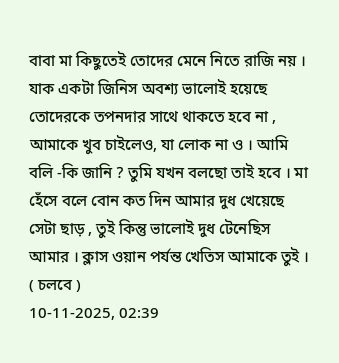বাবা মা কিছুতেই তোদের মেনে নিতে রাজি নয় । যাক একটা জিনিস অবশ্য ভালোই হয়েছে তোদেরকে তপনদার সাথে থাকতে হবে না , আমাকে খুব চাইলেও, যা লোক না ও । আমি বলি -কি জানি ? তুমি যখন বলছো তাই হবে । মা হেঁসে বলে বোন কত দিন আমার দুধ খেয়েছে সেটা ছাড় , তুই কিন্তু ভালোই দুধ টেনেছিস আমার । ক্লাস ওয়ান পর্যন্ত খেতিস আমাকে তুই । ( চলবে )
10-11-2025, 02:39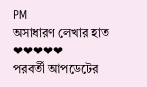PM
অসাধারণ লেখার হাত ❤❤❤❤❤
পরবর্তী আপডেটের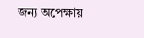জন্য অপেক্ষায়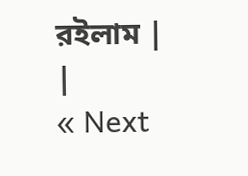রইলাম |
|
« Next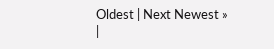Oldest | Next Newest »
|